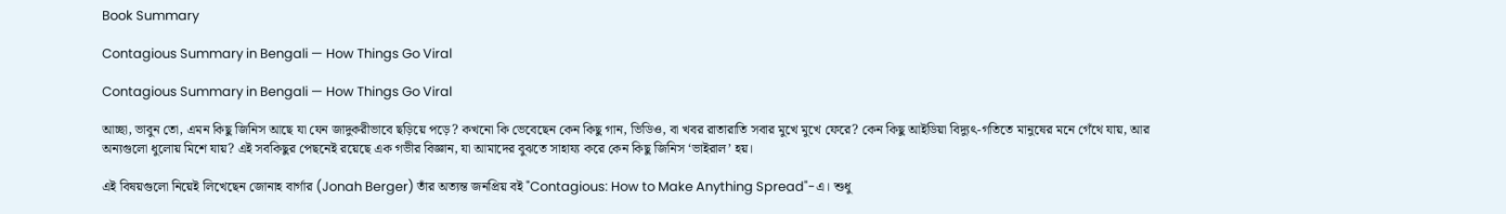Book Summary

Contagious Summary in Bengali — How Things Go Viral

Contagious Summary in Bengali — How Things Go Viral

আচ্ছা, ভাবুন তো, এমন কিছু জিনিস আছে যা যেন জাদুকরীভাবে ছড়িয়ে পড়ে? কখনো কি ভেবেছেন কেন কিছু গান, ভিডিও, বা খবর রাতারাতি সবার মুখে মুখে ফেরে? কেন কিছু আইডিয়া বিদ্যুৎ-গতিতে মানুষের মনে গেঁথে যায়, আর অন্যগুলো ধুলোয় মিশে যায়? এই সবকিছুর পেছনেই রয়েছে এক গভীর বিজ্ঞান, যা আমাদের বুঝতে সাহায্য করে কেন কিছু জিনিস ‘ভাইরাল’ হয়।

এই বিষয়গুলো নিয়েই লিখেছেন জোনাহ বার্গার (Jonah Berger) তাঁর অত্যন্ত জনপ্রিয় বই "Contagious: How to Make Anything Spread"-এ। শুধু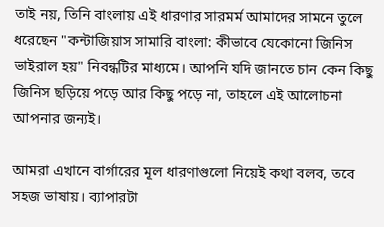তাই নয়, তিনি বাংলায় এই ধারণার সারমর্ম আমাদের সামনে তুলে ধরেছেন "কন্টাজিয়াস সামারি বাংলা: কীভাবে যেকোনো জিনিস ভাইরাল হয়" নিবন্ধটির মাধ্যমে। আপনি যদি জানতে চান কেন কিছু জিনিস ছড়িয়ে পড়ে আর কিছু পড়ে না, তাহলে এই আলোচনা আপনার জন্যই।

আমরা এখানে বার্গারের মূল ধারণাগুলো নিয়েই কথা বলব, তবে সহজ ভাষায়। ব্যাপারটা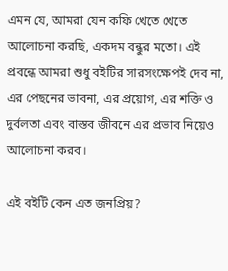এমন যে, আমরা যেন কফি খেতে খেতে আলোচনা করছি, একদম বন্ধুর মতো। এই প্রবন্ধে আমরা শুধু বইটির সারসংক্ষেপই দেব না, এর পেছনের ভাবনা, এর প্রয়োগ, এর শক্তি ও দুর্বলতা এবং বাস্তব জীবনে এর প্রভাব নিয়েও আলোচনা করব।

এই বইটি কেন এত জনপ্রিয়?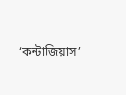‘কন্টাজিয়াস’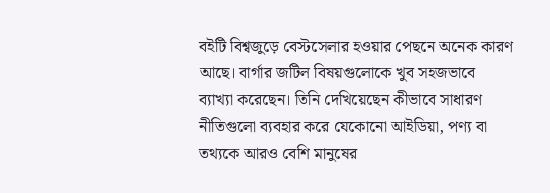বইটি বিশ্বজুড়ে বেস্টসেলার হওয়ার পেছনে অনেক কারণ আছে। বার্গার জটিল বিষয়গুলোকে খুব সহজভাবে ব্যাখ্যা করেছেন। তিনি দেখিয়েছেন কীভাবে সাধারণ নীতিগুলো ব্যবহার করে যেকোনো আইডিয়া, পণ্য বা তথ্যকে আরও বেশি মানুষের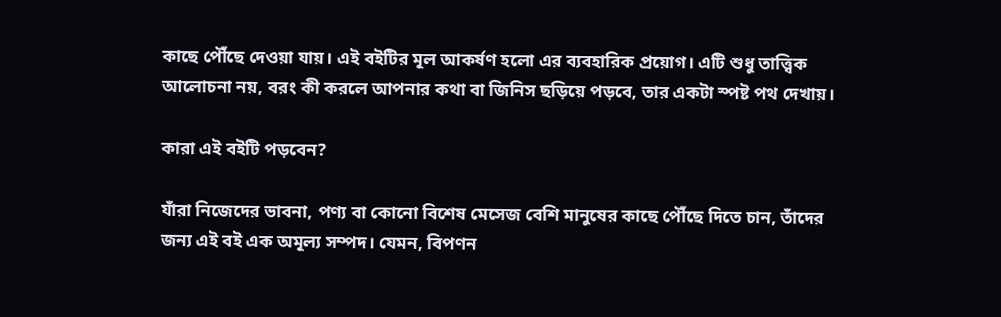কাছে পৌঁছে দেওয়া যায়। এই বইটির মূল আকর্ষণ হলো এর ব্যবহারিক প্রয়োগ। এটি শুধু তাত্ত্বিক আলোচনা নয়, বরং কী করলে আপনার কথা বা জিনিস ছড়িয়ে পড়বে, তার একটা স্পষ্ট পথ দেখায়।

কারা এই বইটি পড়বেন?

যাঁরা নিজেদের ভাবনা, পণ্য বা কোনো বিশেষ মেসেজ বেশি মানুষের কাছে পৌঁছে দিতে চান, তাঁদের জন্য এই বই এক অমূল্য সম্পদ। যেমন, বিপণন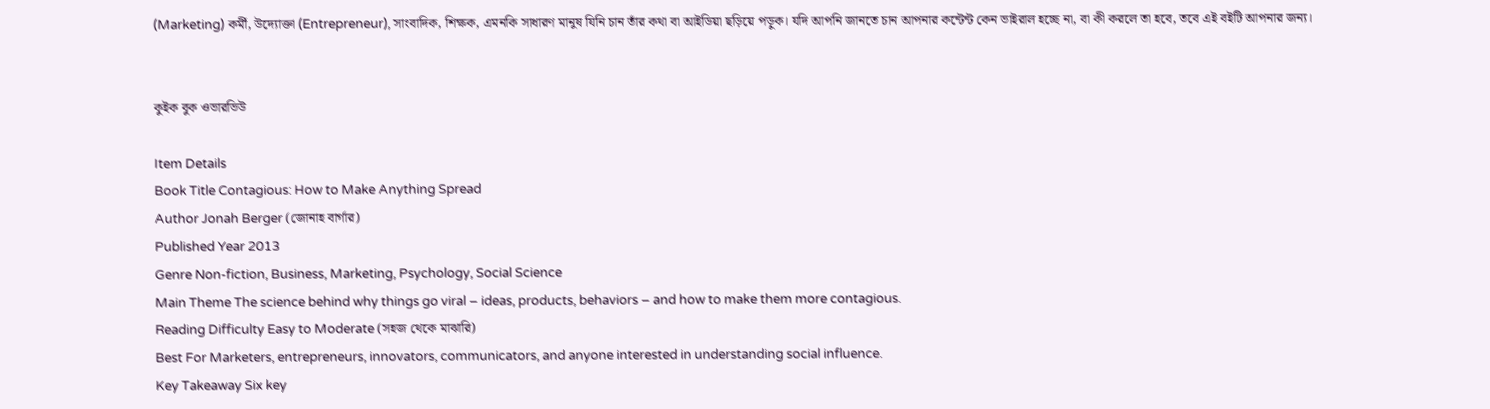(Marketing) কর্মী, উদ্যোক্তা (Entrepreneur), সাংবাদিক, শিক্ষক, এমনকি সাধারণ মানুষ যিনি চান তাঁর কথা বা আইডিয়া ছড়িয়ে পড়ুক। যদি আপনি জানতে চান আপনার কন্টেন্ট কেন ভাইরাল হচ্ছে না, বা কী করলে তা হবে, তবে এই বইটি আপনার জন্য।


কুইক বুক ওভারভিউ

Item Details
Book Title Contagious: How to Make Anything Spread
Author Jonah Berger (জোনাহ বার্গার)
Published Year 2013
Genre Non-fiction, Business, Marketing, Psychology, Social Science
Main Theme The science behind why things go viral – ideas, products, behaviors – and how to make them more contagious.
Reading Difficulty Easy to Moderate (সহজ থেকে মাঝারি)
Best For Marketers, entrepreneurs, innovators, communicators, and anyone interested in understanding social influence.
Key Takeaway Six key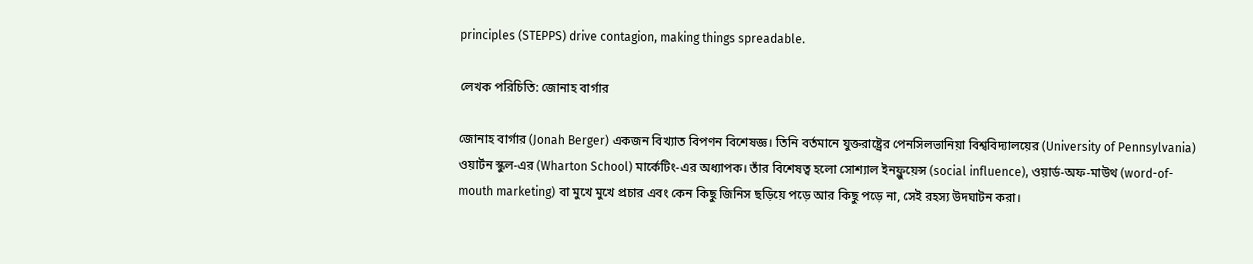principles (STEPPS) drive contagion, making things spreadable.

লেখক পরিচিতি: জোনাহ বার্গার

জোনাহ বার্গার (Jonah Berger) একজন বিখ্যাত বিপণন বিশেষজ্ঞ। তিনি বর্তমানে যুক্তরাষ্ট্রের পেনসিলভানিয়া বিশ্ববিদ্যালয়ের (University of Pennsylvania) ওয়ার্টন স্কুল-এর (Wharton School) মার্কেটিং-এর অধ্যাপক। তাঁর বিশেষত্ব হলো সোশ্যাল ইনফ্লুয়েন্স (social influence), ওয়ার্ড-অফ-মাউথ (word-of-mouth marketing) বা মুখে মুখে প্রচার এবং কেন কিছু জিনিস ছড়িয়ে পড়ে আর কিছু পড়ে না, সেই রহস্য উদঘাটন করা।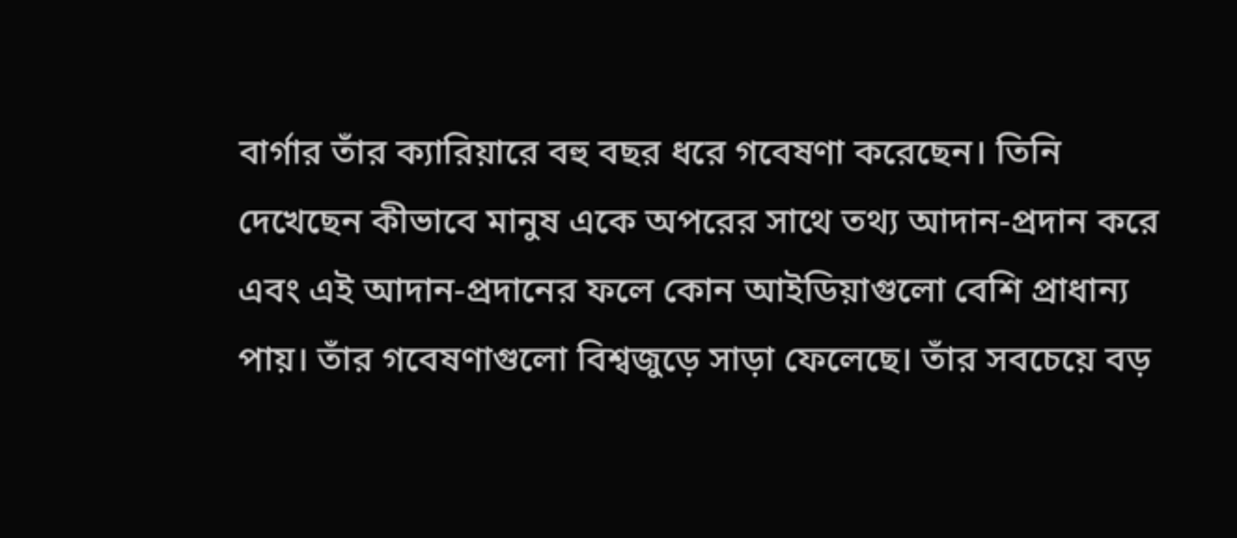বার্গার তাঁর ক্যারিয়ারে বহু বছর ধরে গবেষণা করেছেন। তিনি দেখেছেন কীভাবে মানুষ একে অপরের সাথে তথ্য আদান-প্রদান করে এবং এই আদান-প্রদানের ফলে কোন আইডিয়াগুলো বেশি প্রাধান্য পায়। তাঁর গবেষণাগুলো বিশ্বজুড়ে সাড়া ফেলেছে। তাঁর সবচেয়ে বড়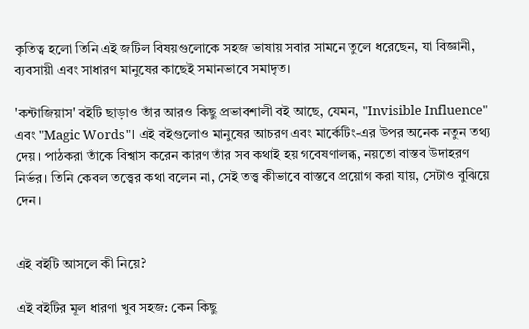কৃতিত্ব হলো তিনি এই জটিল বিষয়গুলোকে সহজ ভাষায় সবার সামনে তুলে ধরেছেন, যা বিজ্ঞানী, ব্যবসায়ী এবং সাধারণ মানুষের কাছেই সমানভাবে সমাদৃত।

'কন্টাজিয়াস' বইটি ছাড়াও তাঁর আরও কিছু প্রভাবশালী বই আছে, যেমন, "Invisible Influence" এবং "Magic Words"। এই বইগুলোও মানুষের আচরণ এবং মার্কেটিং-এর উপর অনেক নতুন তথ্য দেয়। পাঠকরা তাঁকে বিশ্বাস করেন কারণ তাঁর সব কথাই হয় গবেষণালব্ধ, নয়তো বাস্তব উদাহরণ নির্ভর। তিনি কেবল তত্ত্বের কথা বলেন না, সেই তত্ত্ব কীভাবে বাস্তবে প্রয়োগ করা যায়, সেটাও বুঝিয়ে দেন।


এই বইটি আসলে কী নিয়ে?

এই বইটির মূল ধারণা খুব সহজ: কেন কিছু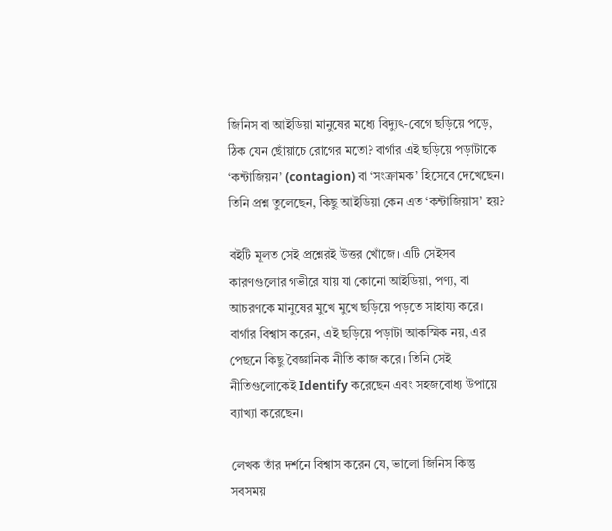জিনিস বা আইডিয়া মানুষের মধ্যে বিদ্যুৎ-বেগে ছড়িয়ে পড়ে, ঠিক যেন ছোঁয়াচে রোগের মতো? বার্গার এই ছড়িয়ে পড়াটাকে ‘কন্টাজিয়ন’ (contagion) বা ‘সংক্রামক’ হিসেবে দেখেছেন। তিনি প্রশ্ন তুলেছেন, কিছু আইডিয়া কেন এত ‘কন্টাজিয়াস’ হয়?

বইটি মূলত সেই প্রশ্নেরই উত্তর খোঁজে। এটি সেইসব কারণগুলোর গভীরে যায় যা কোনো আইডিয়া, পণ্য, বা আচরণকে মানুষের মুখে মুখে ছড়িয়ে পড়তে সাহায্য করে। বার্গার বিশ্বাস করেন, এই ছড়িয়ে পড়াটা আকস্মিক নয়, এর পেছনে কিছু বৈজ্ঞানিক নীতি কাজ করে। তিনি সেই নীতিগুলোকেই Identify করেছেন এবং সহজবোধ্য উপায়ে ব্যাখ্যা করেছেন।

লেখক তাঁর দর্শনে বিশ্বাস করেন যে, ভালো জিনিস কিন্তু সবসময়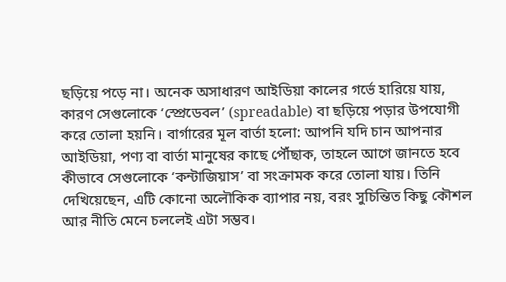ছড়িয়ে পড়ে না। অনেক অসাধারণ আইডিয়া কালের গর্ভে হারিয়ে যায়, কারণ সেগুলোকে ‘স্প্রেডেবল’ (spreadable) বা ছড়িয়ে পড়ার উপযোগী করে তোলা হয়নি। বার্গারের মূল বার্তা হলো: আপনি যদি চান আপনার আইডিয়া, পণ্য বা বার্তা মানুষের কাছে পৌঁছাক, তাহলে আগে জানতে হবে কীভাবে সেগুলোকে ‘কন্টাজিয়াস’ বা সংক্রামক করে তোলা যায়। তিনি দেখিয়েছেন, এটি কোনো অলৌকিক ব্যাপার নয়, বরং সুচিন্তিত কিছু কৌশল আর নীতি মেনে চললেই এটা সম্ভব।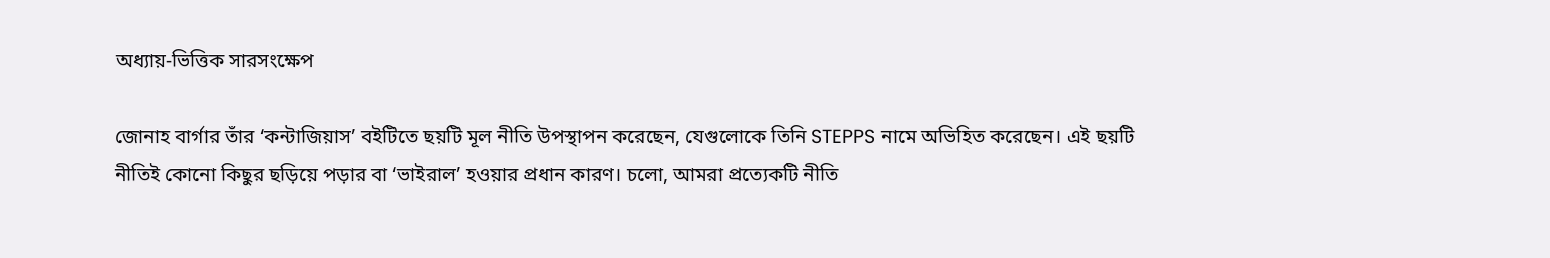অধ্যায়-ভিত্তিক সারসংক্ষেপ

জোনাহ বার্গার তাঁর ‘কন্টাজিয়াস’ বইটিতে ছয়টি মূল নীতি উপস্থাপন করেছেন, যেগুলোকে তিনি STEPPS নামে অভিহিত করেছেন। এই ছয়টি নীতিই কোনো কিছুর ছড়িয়ে পড়ার বা ‘ভাইরাল’ হওয়ার প্রধান কারণ। চলো, আমরা প্রত্যেকটি নীতি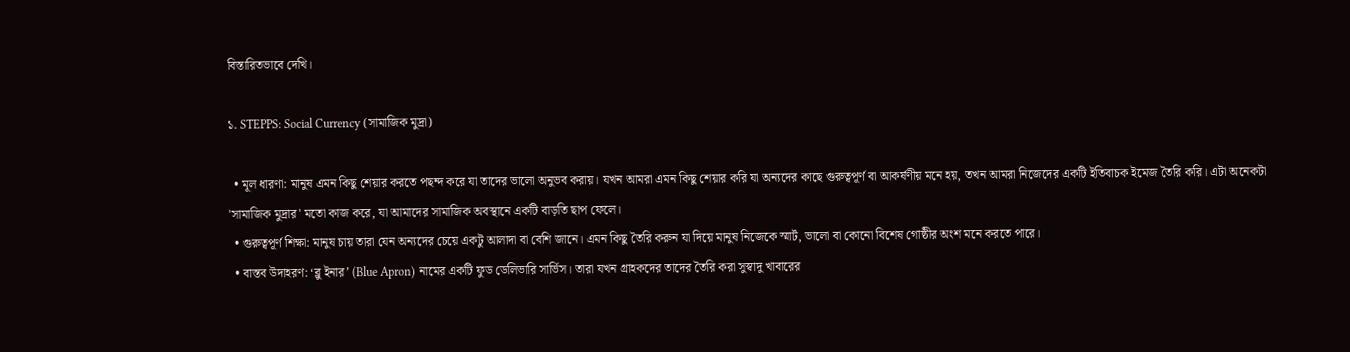বিস্তারিতভাবে দেখি।

১. STEPPS: Social Currency (সামাজিক মুদ্রা)

  • মূল ধারণা: মানুষ এমন কিছু শেয়ার করতে পছন্দ করে যা তাদের ভালো অনুভব করায়। যখন আমরা এমন কিছু শেয়ার করি যা অন্যদের কাছে গুরুত্বপূর্ণ বা আকর্ষণীয় মনে হয়, তখন আমরা নিজেদের একটি ইতিবাচক ইমেজ তৈরি করি। এটা অনেকটা 'সামাজিক মুদ্রার' মতো কাজ করে, যা আমাদের সামাজিক অবস্থানে একটি বাড়তি ছাপ ফেলে।
  • গুরুত্বপূর্ণ শিক্ষা: মানুষ চায় তারা যেন অন্যদের চেয়ে একটু আলাদা বা বেশি জানে। এমন কিছু তৈরি করুন যা দিয়ে মানুষ নিজেকে স্মার্ট, ভালো বা কোনো বিশেষ গোষ্ঠীর অংশ মনে করতে পারে।
  • বাস্তব উদাহরণ: ‘ব্লু ইনার’ (Blue Apron) নামের একটি ফুড ডেলিভারি সার্ভিস। তারা যখন গ্রাহকদের তাদের তৈরি করা সুস্বাদু খাবারের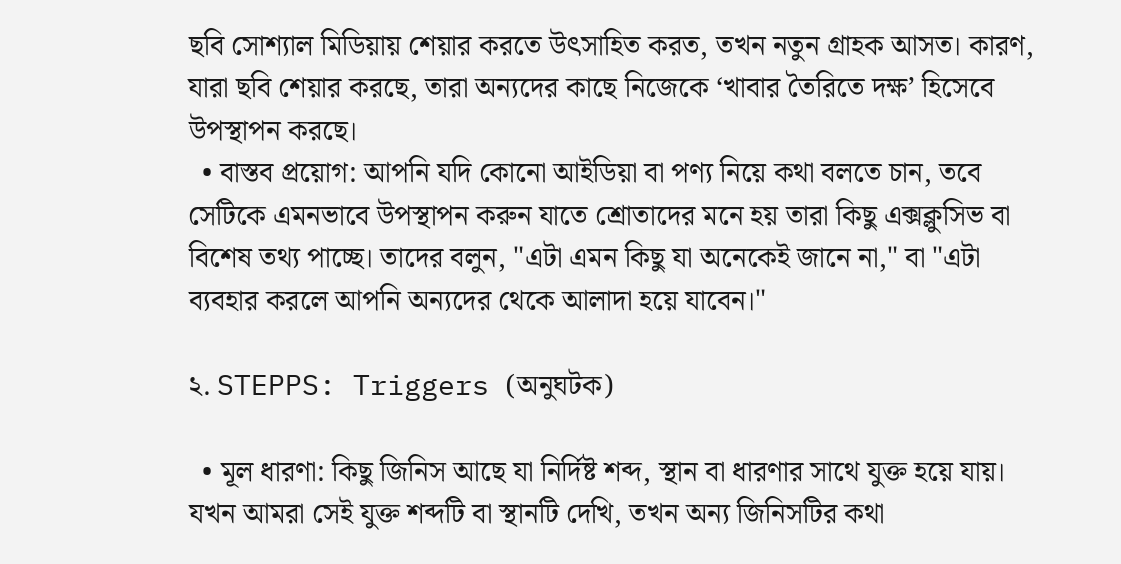ছবি সোশ্যাল মিডিয়ায় শেয়ার করতে উৎসাহিত করত, তখন নতুন গ্রাহক আসত। কারণ, যারা ছবি শেয়ার করছে, তারা অন্যদের কাছে নিজেকে ‘খাবার তৈরিতে দক্ষ’ হিসেবে উপস্থাপন করছে।
  • বাস্তব প্রয়োগ: আপনি যদি কোনো আইডিয়া বা পণ্য নিয়ে কথা বলতে চান, তবে সেটিকে এমনভাবে উপস্থাপন করুন যাতে শ্রোতাদের মনে হয় তারা কিছু এক্সক্লুসিভ বা বিশেষ তথ্য পাচ্ছে। তাদের বলুন, "এটা এমন কিছু যা অনেকেই জানে না," বা "এটা ব্যবহার করলে আপনি অন্যদের থেকে আলাদা হয়ে যাবেন।"

২. STEPPS: Triggers (অনুঘটক)

  • মূল ধারণা: কিছু জিনিস আছে যা নির্দিষ্ট শব্দ, স্থান বা ধারণার সাথে যুক্ত হয়ে যায়। যখন আমরা সেই যুক্ত শব্দটি বা স্থানটি দেখি, তখন অন্য জিনিসটির কথা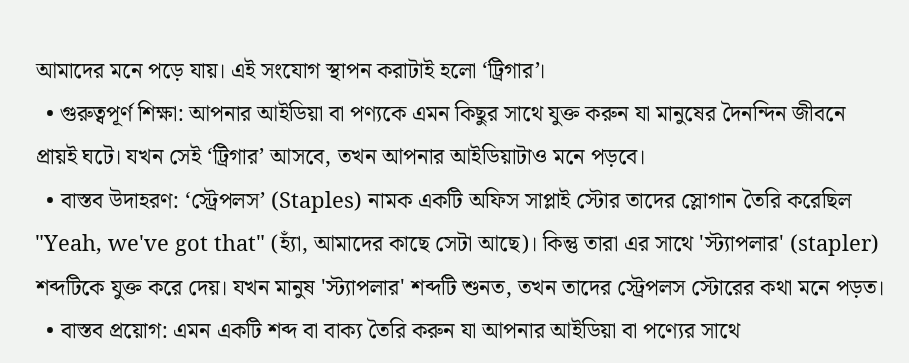আমাদের মনে পড়ে যায়। এই সংযোগ স্থাপন করাটাই হলো ‘ট্রিগার’।
  • গুরুত্বপূর্ণ শিক্ষা: আপনার আইডিয়া বা পণ্যকে এমন কিছুর সাথে যুক্ত করুন যা মানুষের দৈনন্দিন জীবনে প্রায়ই ঘটে। যখন সেই ‘ট্রিগার’ আসবে, তখন আপনার আইডিয়াটাও মনে পড়বে।
  • বাস্তব উদাহরণ: ‘স্ট্রেপলস’ (Staples) নামক একটি অফিস সাপ্লাই স্টোর তাদের স্লোগান তৈরি করেছিল "Yeah, we've got that" (হ্যাঁ, আমাদের কাছে সেটা আছে)। কিন্তু তারা এর সাথে 'স্ট্যাপলার' (stapler) শব্দটিকে যুক্ত করে দেয়। যখন মানুষ 'স্ট্যাপলার' শব্দটি শুনত, তখন তাদের স্ট্রেপলস স্টোরের কথা মনে পড়ত।
  • বাস্তব প্রয়োগ: এমন একটি শব্দ বা বাক্য তৈরি করুন যা আপনার আইডিয়া বা পণ্যের সাথে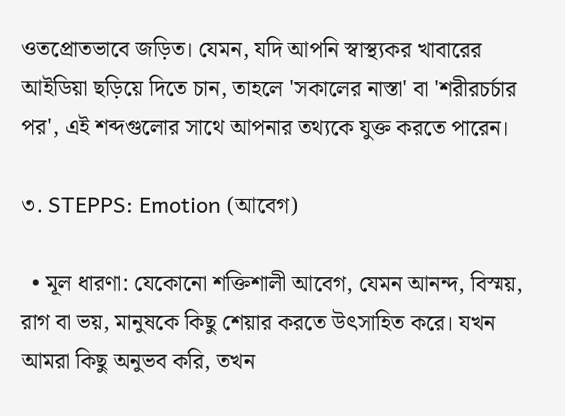ওতপ্রোতভাবে জড়িত। যেমন, যদি আপনি স্বাস্থ্যকর খাবারের আইডিয়া ছড়িয়ে দিতে চান, তাহলে 'সকালের নাস্তা' বা 'শরীরচর্চার পর', এই শব্দগুলোর সাথে আপনার তথ্যকে যুক্ত করতে পারেন।

৩. STEPPS: Emotion (আবেগ)

  • মূল ধারণা: যেকোনো শক্তিশালী আবেগ, যেমন আনন্দ, বিস্ময়, রাগ বা ভয়, মানুষকে কিছু শেয়ার করতে উৎসাহিত করে। যখন আমরা কিছু অনুভব করি, তখন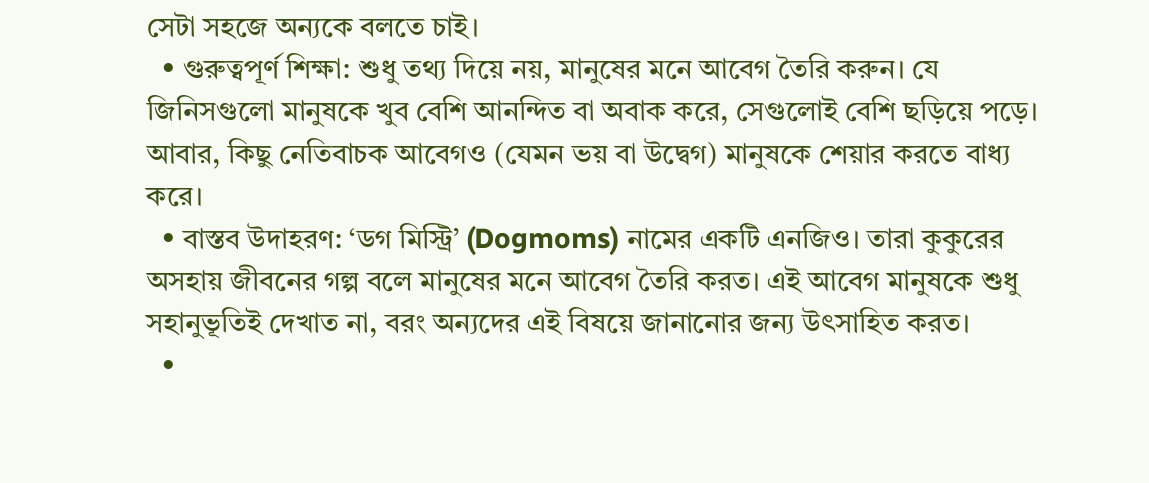সেটা সহজে অন্যকে বলতে চাই।
  • গুরুত্বপূর্ণ শিক্ষা: শুধু তথ্য দিয়ে নয়, মানুষের মনে আবেগ তৈরি করুন। যে জিনিসগুলো মানুষকে খুব বেশি আনন্দিত বা অবাক করে, সেগুলোই বেশি ছড়িয়ে পড়ে। আবার, কিছু নেতিবাচক আবেগও (যেমন ভয় বা উদ্বেগ) মানুষকে শেয়ার করতে বাধ্য করে।
  • বাস্তব উদাহরণ: ‘ডগ মিস্ট্রি’ (Dogmoms) নামের একটি এনজিও। তারা কুকুরের অসহায় জীবনের গল্প বলে মানুষের মনে আবেগ তৈরি করত। এই আবেগ মানুষকে শুধু সহানুভূতিই দেখাত না, বরং অন্যদের এই বিষয়ে জানানোর জন্য উৎসাহিত করত।
  •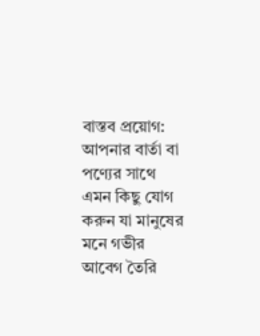বাস্তব প্রয়োগ: আপনার বার্তা বা পণ্যের সাথে এমন কিছু যোগ করুন যা মানুষের মনে গভীর আবেগ তৈরি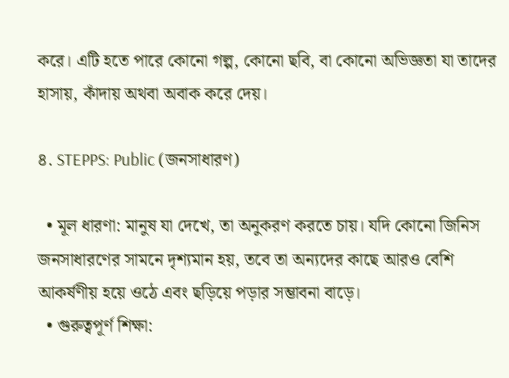করে। এটি হতে পারে কোনো গল্প, কোনো ছবি, বা কোনো অভিজ্ঞতা যা তাদের হাসায়, কাঁদায় অথবা অবাক করে দেয়।

৪. STEPPS: Public (জনসাধারণ)

  • মূল ধারণা: মানুষ যা দেখে, তা অনুকরণ করতে চায়। যদি কোনো জিনিস জনসাধারণের সামনে দৃশ্যমান হয়, তবে তা অন্যদের কাছে আরও বেশি আকর্ষণীয় হয়ে ওঠে এবং ছড়িয়ে পড়ার সম্ভাবনা বাড়ে।
  • গুরুত্বপূর্ণ শিক্ষা: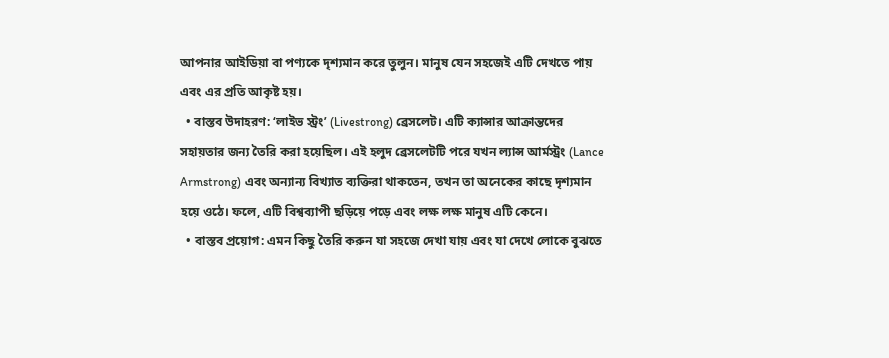আপনার আইডিয়া বা পণ্যকে দৃশ্যমান করে তুলুন। মানুষ যেন সহজেই এটি দেখতে পায় এবং এর প্রতি আকৃষ্ট হয়।
  • বাস্তব উদাহরণ: ‘লাইভ স্ট্রং’ (Livestrong) ব্রেসলেট। এটি ক্যান্সার আক্রান্তদের সহায়তার জন্য তৈরি করা হয়েছিল। এই হলুদ ব্রেসলেটটি পরে যখন ল্যান্স আর্মস্ট্রং (Lance Armstrong) এবং অন্যান্য বিখ্যাত ব্যক্তিরা থাকতেন, তখন তা অনেকের কাছে দৃশ্যমান হয়ে ওঠে। ফলে, এটি বিশ্বব্যাপী ছড়িয়ে পড়ে এবং লক্ষ লক্ষ মানুষ এটি কেনে।
  • বাস্তব প্রয়োগ: এমন কিছু তৈরি করুন যা সহজে দেখা যায় এবং যা দেখে লোকে বুঝতে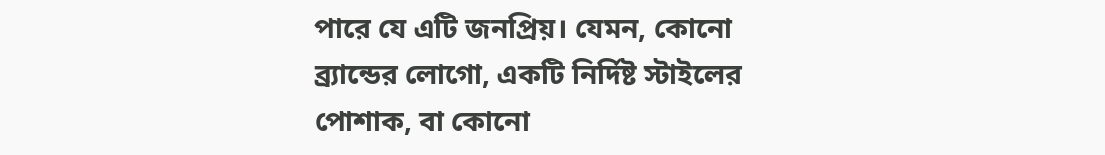পারে যে এটি জনপ্রিয়। যেমন, কোনো ব্র্যান্ডের লোগো, একটি নির্দিষ্ট স্টাইলের পোশাক, বা কোনো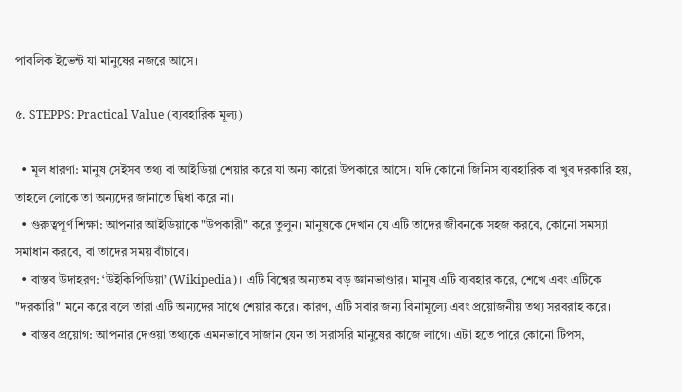পাবলিক ইভেন্ট যা মানুষের নজরে আসে।

৫. STEPPS: Practical Value (ব্যবহারিক মূল্য)

  • মূল ধারণা: মানুষ সেইসব তথ্য বা আইডিয়া শেয়ার করে যা অন্য কারো উপকারে আসে। যদি কোনো জিনিস ব্যবহারিক বা খুব দরকারি হয়, তাহলে লোকে তা অন্যদের জানাতে দ্বিধা করে না।
  • গুরুত্বপূর্ণ শিক্ষা: আপনার আইডিয়াকে "উপকারী" করে তুলুন। মানুষকে দেখান যে এটি তাদের জীবনকে সহজ করবে, কোনো সমস্যা সমাধান করবে, বা তাদের সময় বাঁচাবে।
  • বাস্তব উদাহরণ: ‘উইকিপিডিয়া’ (Wikipedia)। এটি বিশ্বের অন্যতম বড় জ্ঞানভাণ্ডার। মানুষ এটি ব্যবহার করে, শেখে এবং এটিকে "দরকারি" মনে করে বলে তারা এটি অন্যদের সাথে শেয়ার করে। কারণ, এটি সবার জন্য বিনামূল্যে এবং প্রয়োজনীয় তথ্য সরবরাহ করে।
  • বাস্তব প্রয়োগ: আপনার দেওয়া তথ্যকে এমনভাবে সাজান যেন তা সরাসরি মানুষের কাজে লাগে। এটা হতে পারে কোনো টিপস,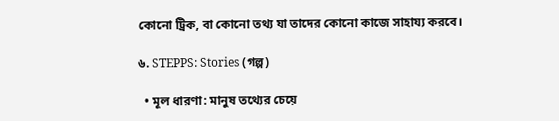কোনো ট্রিক, বা কোনো তথ্য যা তাদের কোনো কাজে সাহায্য করবে।

৬. STEPPS: Stories (গল্প)

  • মূল ধারণা: মানুষ তথ্যের চেয়ে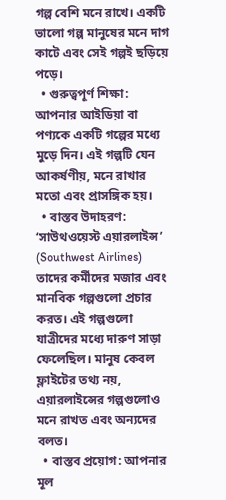গল্প বেশি মনে রাখে। একটি ভালো গল্প মানুষের মনে দাগ কাটে এবং সেই গল্পই ছড়িয়ে পড়ে।
  • গুরুত্বপূর্ণ শিক্ষা: আপনার আইডিয়া বা পণ্যকে একটি গল্পের মধ্যে মুড়ে দিন। এই গল্পটি যেন আকর্ষণীয়, মনে রাখার মতো এবং প্রাসঙ্গিক হয়।
  • বাস্তব উদাহরণ: ‘সাউথওয়েস্ট এয়ারলাইন্স’ (Southwest Airlines) তাদের কর্মীদের মজার এবং মানবিক গল্পগুলো প্রচার করত। এই গল্পগুলো যাত্রীদের মধ্যে দারুণ সাড়া ফেলেছিল। মানুষ কেবল ফ্লাইটের তথ্য নয়, এয়ারলাইন্সের গল্পগুলোও মনে রাখত এবং অন্যদের বলত।
  • বাস্তব প্রয়োগ: আপনার মূল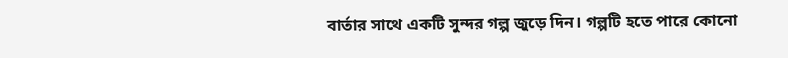বার্তার সাথে একটি সুন্দর গল্প জুড়ে দিন। গল্পটি হতে পারে কোনো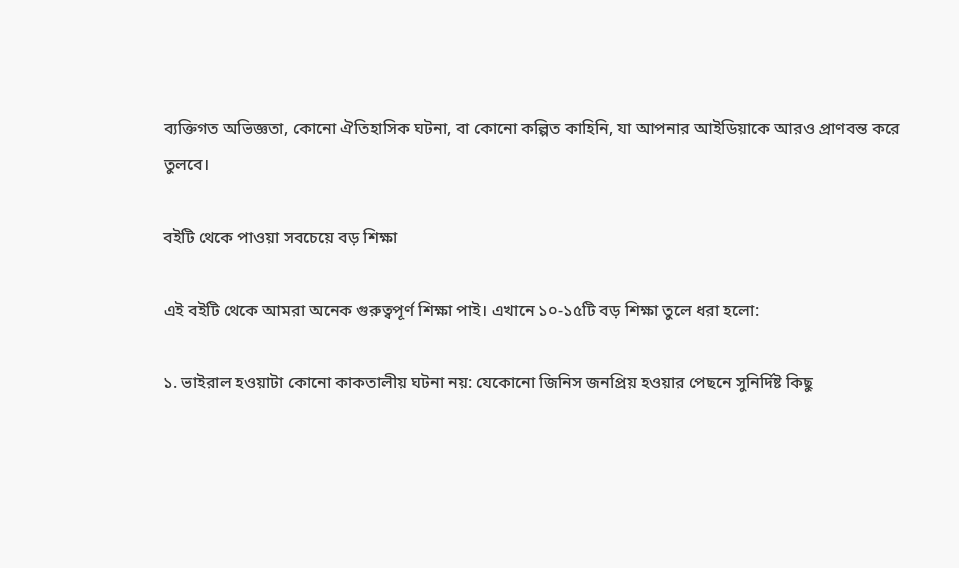ব্যক্তিগত অভিজ্ঞতা, কোনো ঐতিহাসিক ঘটনা, বা কোনো কল্পিত কাহিনি, যা আপনার আইডিয়াকে আরও প্রাণবন্ত করে তুলবে।

বইটি থেকে পাওয়া সবচেয়ে বড় শিক্ষা

এই বইটি থেকে আমরা অনেক গুরুত্বপূর্ণ শিক্ষা পাই। এখানে ১০-১৫টি বড় শিক্ষা তুলে ধরা হলো:

১. ভাইরাল হওয়াটা কোনো কাকতালীয় ঘটনা নয়: যেকোনো জিনিস জনপ্রিয় হওয়ার পেছনে সুনির্দিষ্ট কিছু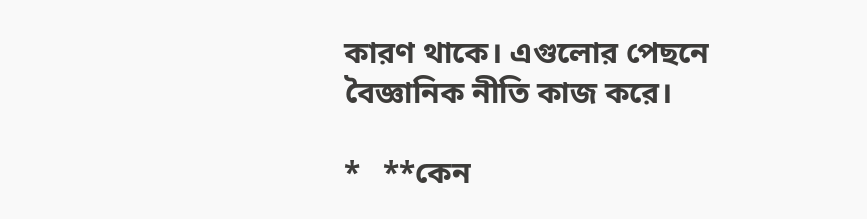কারণ থাকে। এগুলোর পেছনে বৈজ্ঞানিক নীতি কাজ করে।

*   **কেন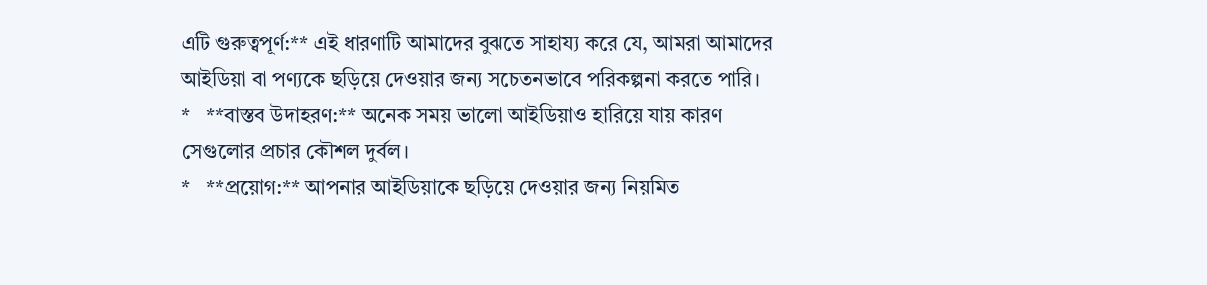এটি গুরুত্বপূর্ণ:** এই ধারণাটি আমাদের বুঝতে সাহায্য করে যে, আমরা আমাদের আইডিয়া বা পণ্যকে ছড়িয়ে দেওয়ার জন্য সচেতনভাবে পরিকল্পনা করতে পারি।
*   **বাস্তব উদাহরণ:** অনেক সময় ভালো আইডিয়াও হারিয়ে যায় কারণ সেগুলোর প্রচার কৌশল দুর্বল।
*   **প্রয়োগ:** আপনার আইডিয়াকে ছড়িয়ে দেওয়ার জন্য নিয়মিত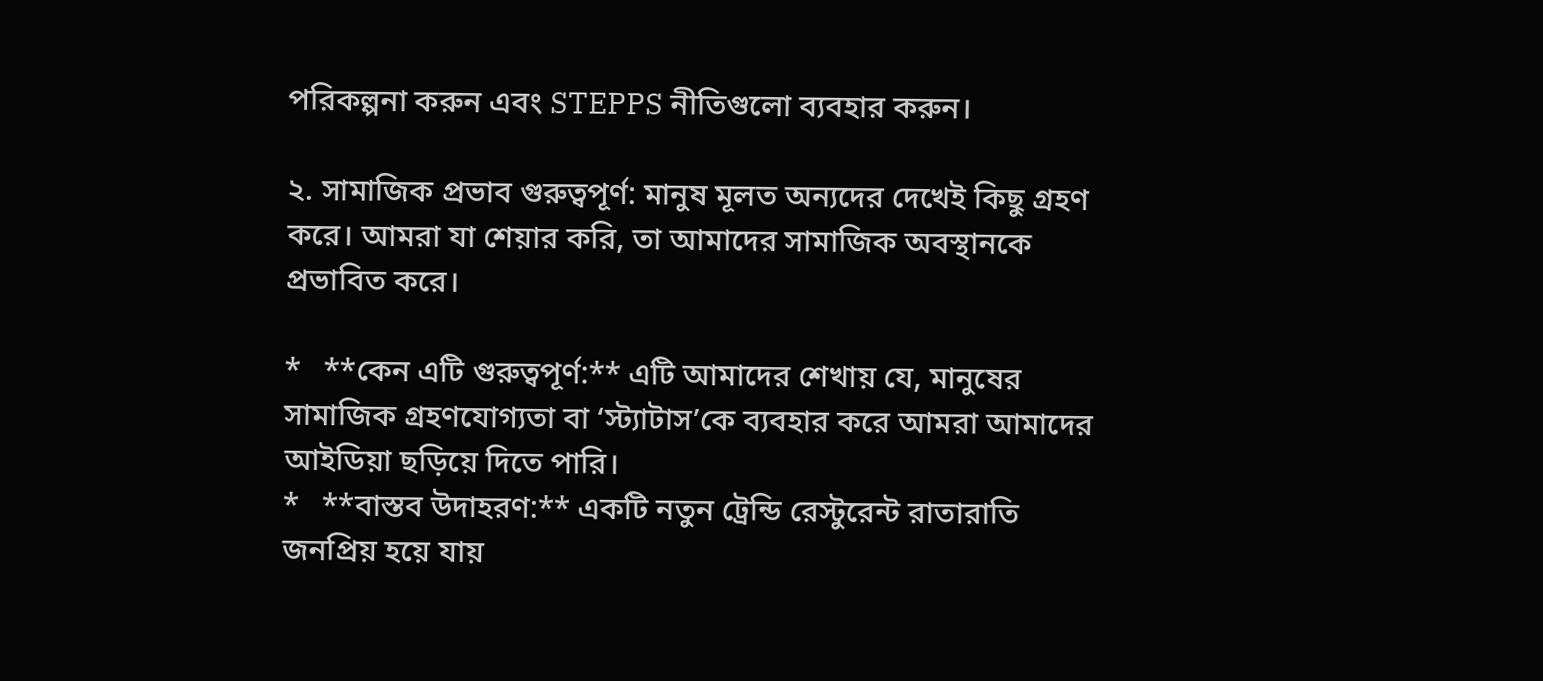পরিকল্পনা করুন এবং STEPPS নীতিগুলো ব্যবহার করুন।

২. সামাজিক প্রভাব গুরুত্বপূর্ণ: মানুষ মূলত অন্যদের দেখেই কিছু গ্রহণ করে। আমরা যা শেয়ার করি, তা আমাদের সামাজিক অবস্থানকে প্রভাবিত করে।

*   **কেন এটি গুরুত্বপূর্ণ:** এটি আমাদের শেখায় যে, মানুষের সামাজিক গ্রহণযোগ্যতা বা ‘স্ট্যাটাস’কে ব্যবহার করে আমরা আমাদের আইডিয়া ছড়িয়ে দিতে পারি।
*   **বাস্তব উদাহরণ:** একটি নতুন ট্রেন্ডি রেস্টুরেন্ট রাতারাতি জনপ্রিয় হয়ে যায়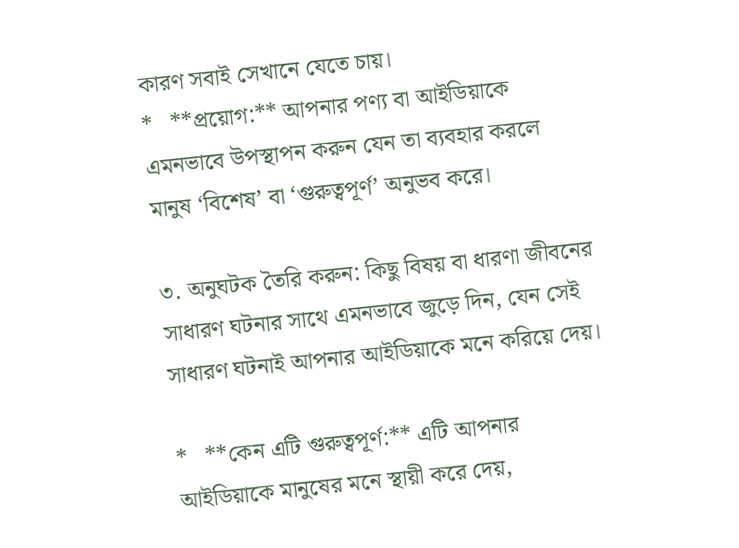কারণ সবাই সেখানে যেতে চায়।
*   **প্রয়োগ:** আপনার পণ্য বা আইডিয়াকে এমনভাবে উপস্থাপন করুন যেন তা ব্যবহার করলে মানুষ ‘বিশেষ’ বা ‘গুরুত্বপূর্ণ’ অনুভব করে।

৩. অনুঘটক তৈরি করুন: কিছু বিষয় বা ধারণা জীবনের সাধারণ ঘটনার সাথে এমনভাবে জুড়ে দিন, যেন সেই সাধারণ ঘটনাই আপনার আইডিয়াকে মনে করিয়ে দেয়।

*   **কেন এটি গুরুত্বপূর্ণ:** এটি আপনার আইডিয়াকে মানুষের মনে স্থায়ী করে দেয়,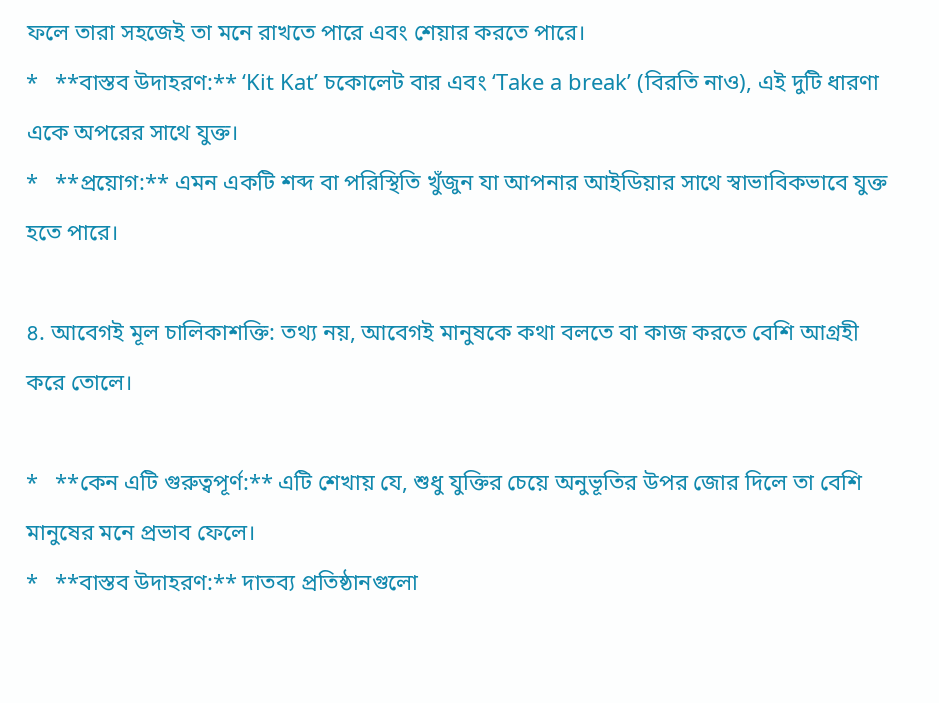ফলে তারা সহজেই তা মনে রাখতে পারে এবং শেয়ার করতে পারে।
*   **বাস্তব উদাহরণ:** ‘Kit Kat’ চকোলেট বার এবং ‘Take a break’ (বিরতি নাও), এই দুটি ধারণা একে অপরের সাথে যুক্ত।
*   **প্রয়োগ:** এমন একটি শব্দ বা পরিস্থিতি খুঁজুন যা আপনার আইডিয়ার সাথে স্বাভাবিকভাবে যুক্ত হতে পারে।

৪. আবেগই মূল চালিকাশক্তি: তথ্য নয়, আবেগই মানুষকে কথা বলতে বা কাজ করতে বেশি আগ্রহী করে তোলে।

*   **কেন এটি গুরুত্বপূর্ণ:** এটি শেখায় যে, শুধু যুক্তির চেয়ে অনুভূতির উপর জোর দিলে তা বেশি মানুষের মনে প্রভাব ফেলে।
*   **বাস্তব উদাহরণ:** দাতব্য প্রতিষ্ঠানগুলো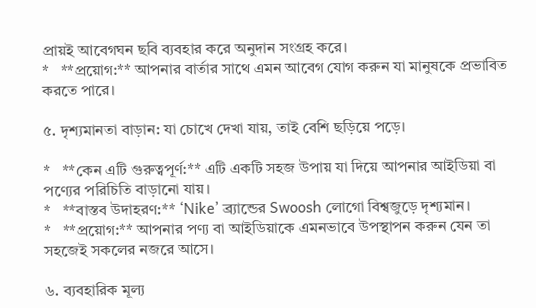প্রায়ই আবেগঘন ছবি ব্যবহার করে অনুদান সংগ্রহ করে।
*   **প্রয়োগ:** আপনার বার্তার সাথে এমন আবেগ যোগ করুন যা মানুষকে প্রভাবিত করতে পারে।

৫. দৃশ্যমানতা বাড়ান: যা চোখে দেখা যায়, তাই বেশি ছড়িয়ে পড়ে।

*   **কেন এটি গুরুত্বপূর্ণ:** এটি একটি সহজ উপায় যা দিয়ে আপনার আইডিয়া বা পণ্যের পরিচিতি বাড়ানো যায়।
*   **বাস্তব উদাহরণ:** ‘Nike’ ব্র্যান্ডের Swoosh লোগো বিশ্বজুড়ে দৃশ্যমান।
*   **প্রয়োগ:** আপনার পণ্য বা আইডিয়াকে এমনভাবে উপস্থাপন করুন যেন তা সহজেই সকলের নজরে আসে।

৬. ব্যবহারিক মূল্য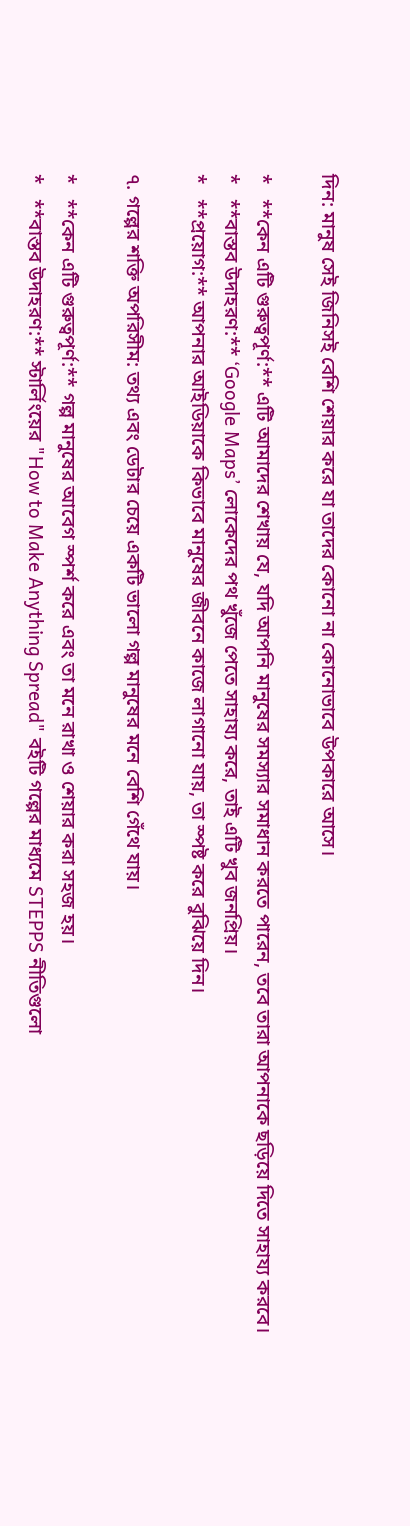দিন: মানুষ সেই জিনিসই বেশি শেয়ার করে যা তাদের কোনো না কোনোভাবে উপকারে আসে।

*   **কেন এটি গুরুত্বপূর্ণ:** এটি আমাদের শেখায় যে, যদি আপনি মানুষের সমস্যার সমাধান করতে পারেন, তবে তারা আপনাকে ছড়িয়ে দিতে সাহায্য করবে।
*   **বাস্তব উদাহরণ:** ‘Google Maps’ লোকেদের পথ খুঁজে পেতে সাহায্য করে, তাই এটি খুব জনপ্রিয়।
*   **প্রয়োগ:** আপনার আইডিয়াকে কিভাবে মানুষের জীবনে কাজে লাগানো যায়, তা স্পষ্ট করে বুঝিয়ে দিন।

৭. গল্পের শক্তি অপরিসীম: তথ্য এবং ডেটার চেয়ে একটি ভালো গল্প মানুষের মনে বেশি গেঁথে যায়।

*   **কেন এটি গুরুত্বপূর্ণ:** গল্প মানুষের আবেগ স্পর্শ করে এবং তা মনে রাখা ও শেয়ার করা সহজ হয়।
*   **বাস্তব উদাহরণ:** স্টার্লিংয়ের "How to Make Anything Spread" বইটি গল্পের মাধ্যমে STEPPS নীতিগুলো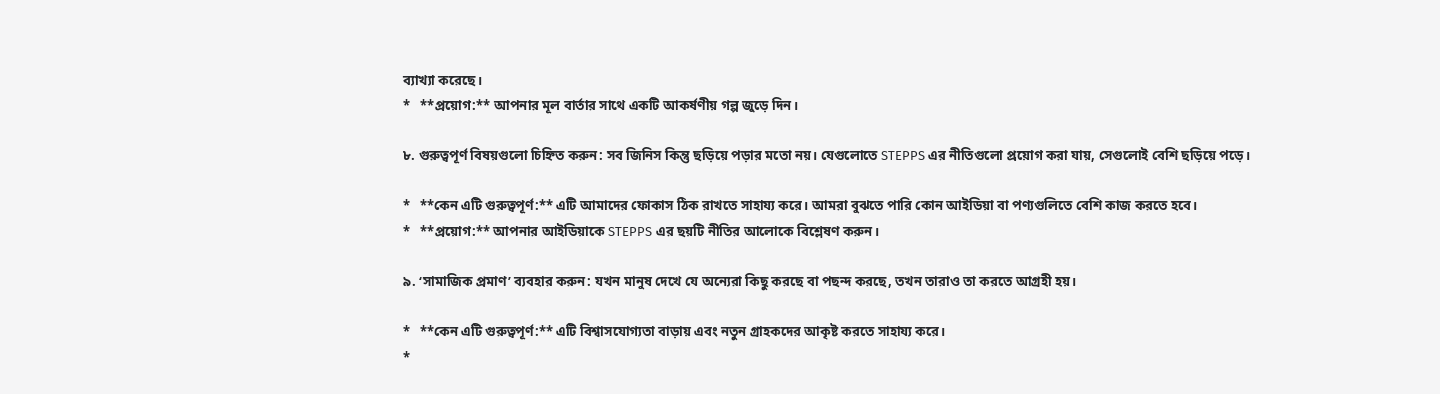ব্যাখ্যা করেছে।
*   **প্রয়োগ:** আপনার মূল বার্তার সাথে একটি আকর্ষণীয় গল্প জুড়ে দিন।

৮. গুরুত্বপূর্ণ বিষয়গুলো চিহ্নিত করুন: সব জিনিস কিন্তু ছড়িয়ে পড়ার মতো নয়। যেগুলোতে STEPPS এর নীতিগুলো প্রয়োগ করা যায়, সেগুলোই বেশি ছড়িয়ে পড়ে।

*   **কেন এটি গুরুত্বপূর্ণ:** এটি আমাদের ফোকাস ঠিক রাখতে সাহায্য করে। আমরা বুঝতে পারি কোন আইডিয়া বা পণ্যগুলিতে বেশি কাজ করতে হবে।
*   **প্রয়োগ:** আপনার আইডিয়াকে STEPPS এর ছয়টি নীতির আলোকে বিশ্লেষণ করুন।

৯. ‘সামাজিক প্রমাণ’ ব্যবহার করুন: যখন মানুষ দেখে যে অন্যেরা কিছু করছে বা পছন্দ করছে, তখন তারাও তা করতে আগ্রহী হয়।

*   **কেন এটি গুরুত্বপূর্ণ:** এটি বিশ্বাসযোগ্যতা বাড়ায় এবং নতুন গ্রাহকদের আকৃষ্ট করতে সাহায্য করে।
*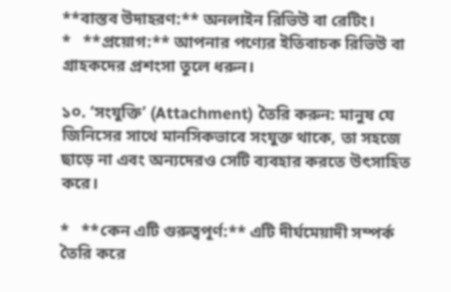**বাস্তব উদাহরণ:** অনলাইন রিভিউ বা রেটিং।
*   **প্রয়োগ:** আপনার পণ্যের ইতিবাচক রিভিউ বা গ্রাহকদের প্রশংসা তুলে ধরুন।

১০. ‘সংযুক্তি’ (Attachment) তৈরি করুন: মানুষ যে জিনিসের সাথে মানসিকভাবে সংযুক্ত থাকে, তা সহজে ছাড়ে না এবং অন্যদেরও সেটি ব্যবহার করতে উৎসাহিত করে।

*   **কেন এটি গুরুত্বপূর্ণ:** এটি দীর্ঘমেয়াদী সম্পর্ক তৈরি করে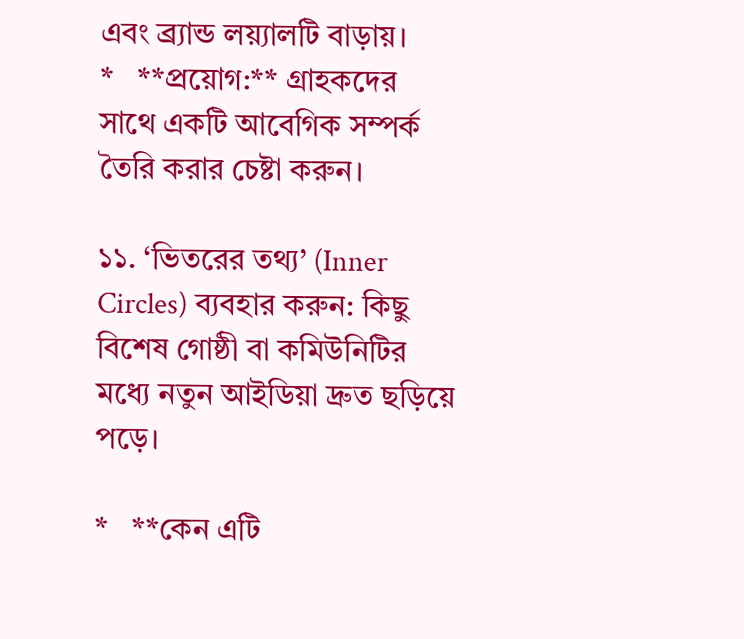এবং ব্র্যান্ড লয়্যালটি বাড়ায়।
*   **প্রয়োগ:** গ্রাহকদের সাথে একটি আবেগিক সম্পর্ক তৈরি করার চেষ্টা করুন।

১১. ‘ভিতরের তথ্য’ (Inner Circles) ব্যবহার করুন: কিছু বিশেষ গোষ্ঠী বা কমিউনিটির মধ্যে নতুন আইডিয়া দ্রুত ছড়িয়ে পড়ে।

*   **কেন এটি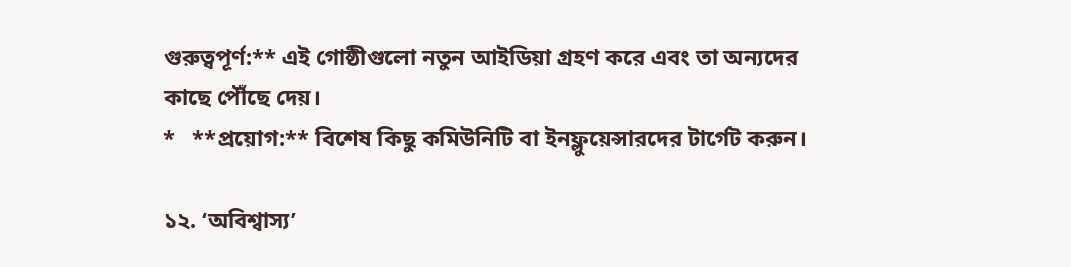গুরুত্বপূর্ণ:** এই গোষ্ঠীগুলো নতুন আইডিয়া গ্রহণ করে এবং তা অন্যদের কাছে পৌঁছে দেয়।
*   **প্রয়োগ:** বিশেষ কিছু কমিউনিটি বা ইনফ্লুয়েন্সারদের টার্গেট করুন।

১২. ‘অবিশ্বাস্য’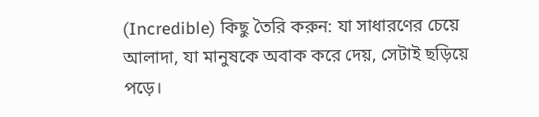(Incredible) কিছু তৈরি করুন: যা সাধারণের চেয়ে আলাদা, যা মানুষকে অবাক করে দেয়, সেটাই ছড়িয়ে পড়ে।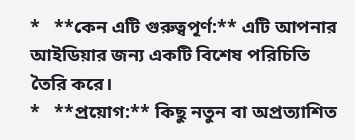*   **কেন এটি গুরুত্বপূর্ণ:** এটি আপনার আইডিয়ার জন্য একটি বিশেষ পরিচিতি তৈরি করে।
*   **প্রয়োগ:** কিছু নতুন বা অপ্রত্যাশিত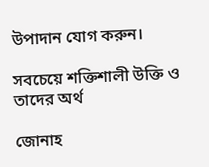উপাদান যোগ করুন।

সবচেয়ে শক্তিশালী উক্তি ও তাদের অর্থ

জোনাহ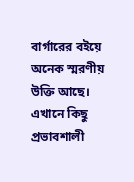বার্গারের বইয়ে অনেক স্মরণীয় উক্তি আছে। এখানে কিছু প্রভাবশালী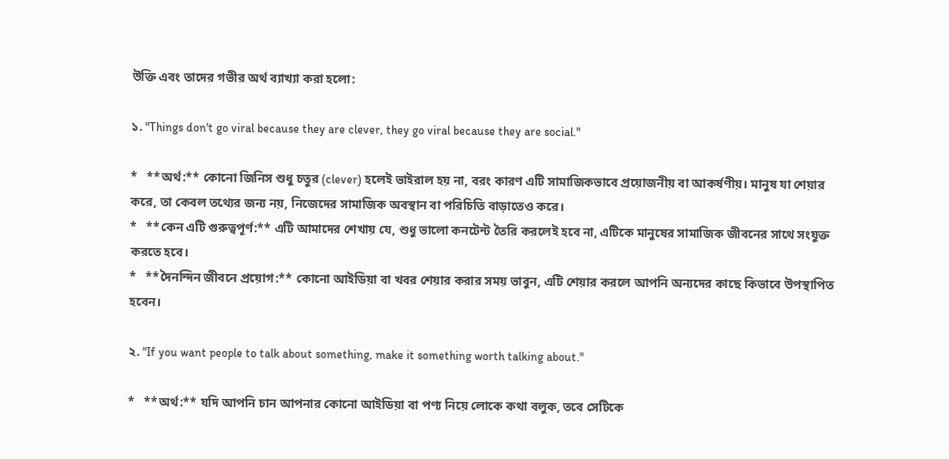উক্তি এবং তাদের গভীর অর্থ ব্যাখ্যা করা হলো:

১. "Things don't go viral because they are clever, they go viral because they are social."

*   **অর্থ:** কোনো জিনিস শুধু চতুর (clever) হলেই ভাইরাল হয় না, বরং কারণ এটি সামাজিকভাবে প্রয়োজনীয় বা আকর্ষণীয়। মানুষ যা শেয়ার করে, তা কেবল তথ্যের জন্য নয়, নিজেদের সামাজিক অবস্থান বা পরিচিতি বাড়াতেও করে।
*   **কেন এটি গুরুত্বপূর্ণ:** এটি আমাদের শেখায় যে, শুধু ভালো কনটেন্ট তৈরি করলেই হবে না, এটিকে মানুষের সামাজিক জীবনের সাথে সংযুক্ত করতে হবে।
*   **দৈনন্দিন জীবনে প্রয়োগ:** কোনো আইডিয়া বা খবর শেয়ার করার সময় ভাবুন, এটি শেয়ার করলে আপনি অন্যদের কাছে কিভাবে উপস্থাপিত হবেন।

২. "If you want people to talk about something, make it something worth talking about."

*   **অর্থ:** যদি আপনি চান আপনার কোনো আইডিয়া বা পণ্য নিয়ে লোকে কথা বলুক, তবে সেটিকে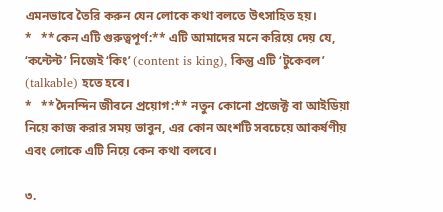এমনভাবে তৈরি করুন যেন লোকে কথা বলতে উৎসাহিত হয়।
*   **কেন এটি গুরুত্বপূর্ণ:** এটি আমাদের মনে করিয়ে দেয় যে, ‘কন্টেন্ট’ নিজেই ‘কিং’ (content is king), কিন্তু এটি ‘টুকেবল’ (talkable) হতে হবে।
*   **দৈনন্দিন জীবনে প্রয়োগ:** নতুন কোনো প্রজেক্ট বা আইডিয়া নিয়ে কাজ করার সময় ভাবুন, এর কোন অংশটি সবচেয়ে আকর্ষণীয় এবং লোকে এটি নিয়ে কেন কথা বলবে।

৩.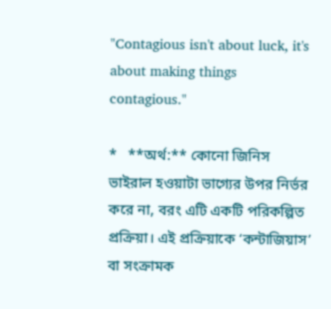"Contagious isn't about luck, it's about making things contagious."

*   **অর্থ:** কোনো জিনিস ভাইরাল হওয়াটা ভাগ্যের উপর নির্ভর করে না, বরং এটি একটি পরিকল্পিত প্রক্রিয়া। এই প্রক্রিয়াকে ‘কন্টাজিয়াস’ বা সংক্রামক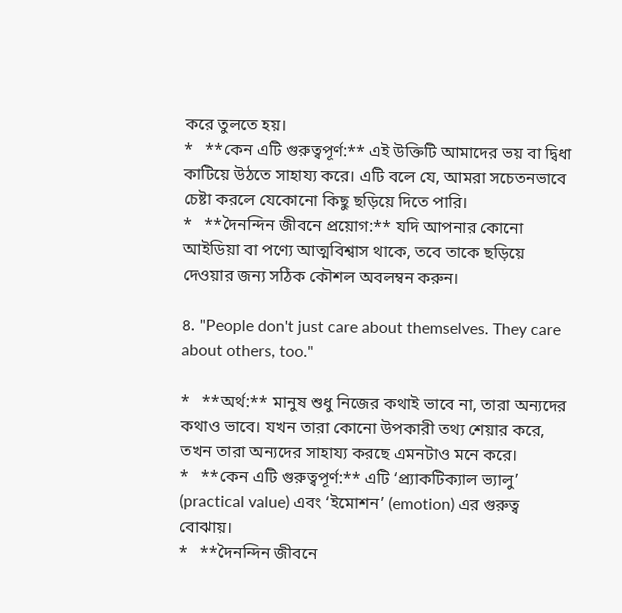করে তুলতে হয়।
*   **কেন এটি গুরুত্বপূর্ণ:** এই উক্তিটি আমাদের ভয় বা দ্বিধা কাটিয়ে উঠতে সাহায্য করে। এটি বলে যে, আমরা সচেতনভাবে চেষ্টা করলে যেকোনো কিছু ছড়িয়ে দিতে পারি।
*   **দৈনন্দিন জীবনে প্রয়োগ:** যদি আপনার কোনো আইডিয়া বা পণ্যে আত্মবিশ্বাস থাকে, তবে তাকে ছড়িয়ে দেওয়ার জন্য সঠিক কৌশল অবলম্বন করুন।

৪. "People don't just care about themselves. They care about others, too."

*   **অর্থ:** মানুষ শুধু নিজের কথাই ভাবে না, তারা অন্যদের কথাও ভাবে। যখন তারা কোনো উপকারী তথ্য শেয়ার করে, তখন তারা অন্যদের সাহায্য করছে এমনটাও মনে করে।
*   **কেন এটি গুরুত্বপূর্ণ:** এটি ‘প্র্যাকটিক্যাল ভ্যালু’ (practical value) এবং ‘ইমোশন’ (emotion) এর গুরুত্ব বোঝায়।
*   **দৈনন্দিন জীবনে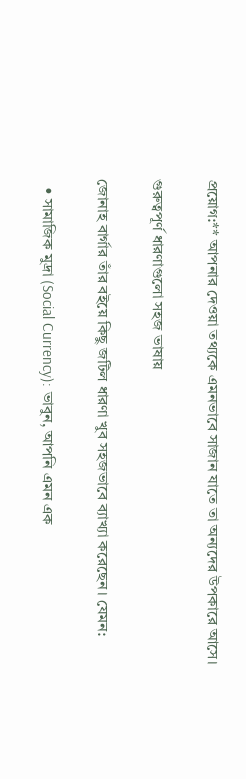প্রয়োগ:** আপনার দেওয়া তথ্যকে এমনভাবে সাজান যাতে তা অন্যদের উপকারে আসে।

গুরুত্বপূর্ণ ধারণাগুলো সহজ ভাষায়

জোনাহ বার্গার তাঁর বইয়ে কিছু জটিল ধারণা খুব সহজভাবে ব্যাখ্যা করেছেন। যেমন:

  • সামাজিক মুদ্রা (Social Currency): ভাবুন, আপনি এমন এক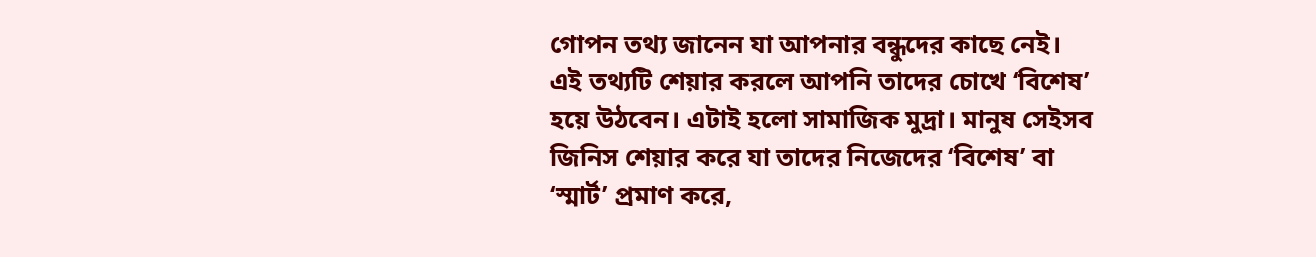গোপন তথ্য জানেন যা আপনার বন্ধুদের কাছে নেই। এই তথ্যটি শেয়ার করলে আপনি তাদের চোখে ‘বিশেষ’ হয়ে উঠবেন। এটাই হলো সামাজিক মুদ্রা। মানুষ সেইসব জিনিস শেয়ার করে যা তাদের নিজেদের ‘বিশেষ’ বা ‘স্মার্ট’ প্রমাণ করে,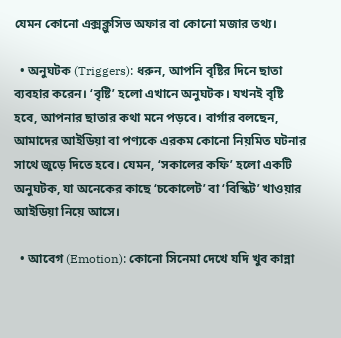যেমন কোনো এক্সক্লুসিভ অফার বা কোনো মজার তথ্য।

  • অনুঘটক (Triggers): ধরুন, আপনি বৃষ্টির দিনে ছাতা ব্যবহার করেন। ‘বৃষ্টি’ হলো এখানে অনুঘটক। যখনই বৃষ্টি হবে, আপনার ছাতার কথা মনে পড়বে। বার্গার বলছেন, আমাদের আইডিয়া বা পণ্যকে এরকম কোনো নিয়মিত ঘটনার সাথে জুড়ে দিতে হবে। যেমন, ‘সকালের কফি’ হলো একটি অনুঘটক, যা অনেকের কাছে ‘চকোলেট’ বা ‘বিস্কিট’ খাওয়ার আইডিয়া নিয়ে আসে।

  • আবেগ (Emotion): কোনো সিনেমা দেখে যদি খুব কান্না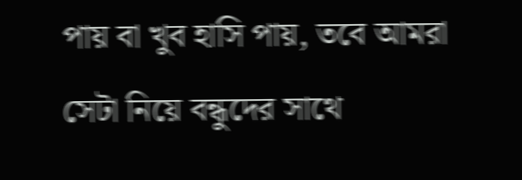পায় বা খুব হাসি পায়, তবে আমরা সেটা নিয়ে বন্ধুদের সাথে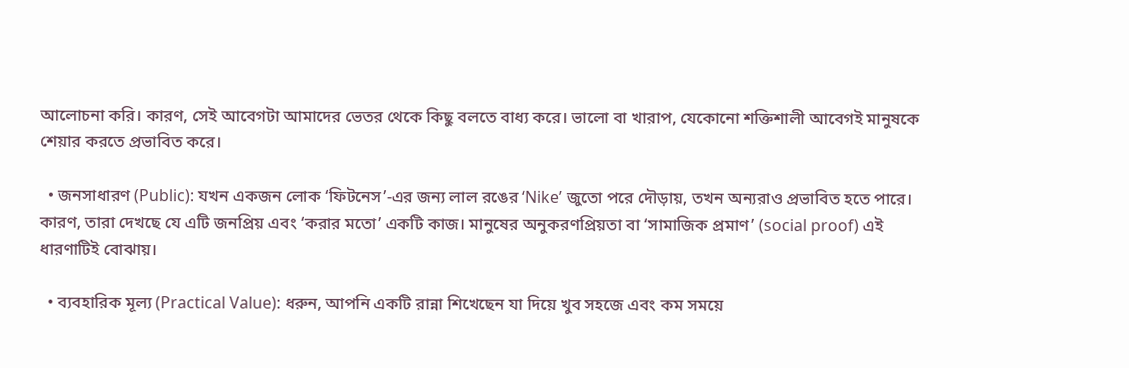আলোচনা করি। কারণ, সেই আবেগটা আমাদের ভেতর থেকে কিছু বলতে বাধ্য করে। ভালো বা খারাপ, যেকোনো শক্তিশালী আবেগই মানুষকে শেয়ার করতে প্রভাবিত করে।

  • জনসাধারণ (Public): যখন একজন লোক ‘ফিটনেস’-এর জন্য লাল রঙের ‘Nike’ জুতো পরে দৌড়ায়, তখন অন্যরাও প্রভাবিত হতে পারে। কারণ, তারা দেখছে যে এটি জনপ্রিয় এবং ‘করার মতো’ একটি কাজ। মানুষের অনুকরণপ্রিয়তা বা ‘সামাজিক প্রমাণ’ (social proof) এই ধারণাটিই বোঝায়।

  • ব্যবহারিক মূল্য (Practical Value): ধরুন, আপনি একটি রান্না শিখেছেন যা দিয়ে খুব সহজে এবং কম সময়ে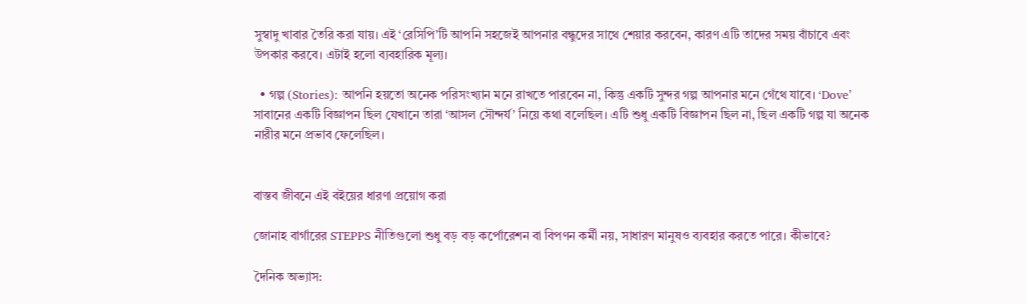সুস্বাদু খাবার তৈরি করা যায়। এই ‘রেসিপি’টি আপনি সহজেই আপনার বন্ধুদের সাথে শেয়ার করবেন, কারণ এটি তাদের সময় বাঁচাবে এবং উপকার করবে। এটাই হলো ব্যবহারিক মূল্য।

  • গল্প (Stories): আপনি হয়তো অনেক পরিসংখ্যান মনে রাখতে পারবেন না, কিন্তু একটি সুন্দর গল্প আপনার মনে গেঁথে যাবে। ‘Dove’ সাবানের একটি বিজ্ঞাপন ছিল যেখানে তারা ‘আসল সৌন্দর্য’ নিয়ে কথা বলেছিল। এটি শুধু একটি বিজ্ঞাপন ছিল না, ছিল একটি গল্প যা অনেক নারীর মনে প্রভাব ফেলেছিল।


বাস্তব জীবনে এই বইয়ের ধারণা প্রয়োগ করা

জোনাহ বার্গারের STEPPS নীতিগুলো শুধু বড় বড় কর্পোরেশন বা বিপণন কর্মী নয়, সাধারণ মানুষও ব্যবহার করতে পারে। কীভাবে?

দৈনিক অভ্যাস: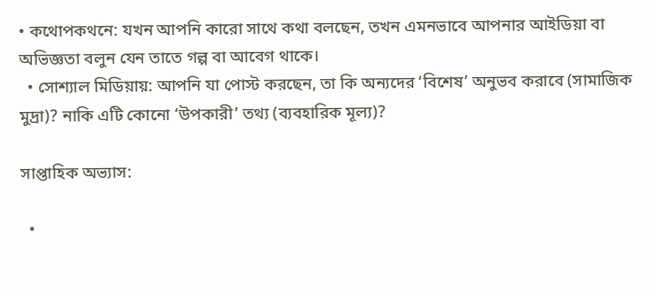• কথোপকথনে: যখন আপনি কারো সাথে কথা বলছেন, তখন এমনভাবে আপনার আইডিয়া বা অভিজ্ঞতা বলুন যেন তাতে গল্প বা আবেগ থাকে।
  • সোশ্যাল মিডিয়ায়: আপনি যা পোস্ট করছেন, তা কি অন্যদের ‘বিশেষ’ অনুভব করাবে (সামাজিক মুদ্রা)? নাকি এটি কোনো ‘উপকারী’ তথ্য (ব্যবহারিক মূল্য)?

সাপ্তাহিক অভ্যাস:

  •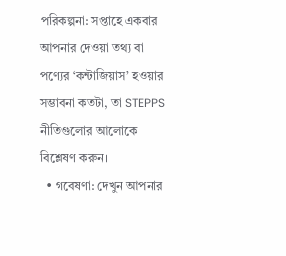পরিকল্পনা: সপ্তাহে একবার আপনার দেওয়া তথ্য বা পণ্যের ‘কন্টাজিয়াস’ হওয়ার সম্ভাবনা কতটা, তা STEPPS নীতিগুলোর আলোকে বিশ্লেষণ করুন।
  • গবেষণা: দেখুন আপনার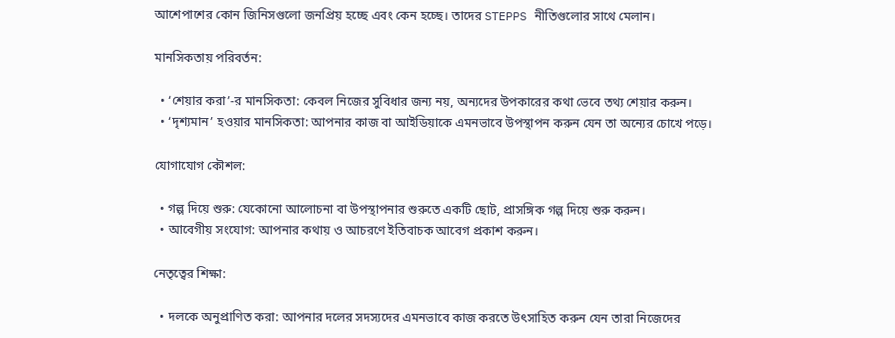আশেপাশের কোন জিনিসগুলো জনপ্রিয় হচ্ছে এবং কেন হচ্ছে। তাদের STEPPS নীতিগুলোর সাথে মেলান।

মানসিকতায় পরিবর্তন:

  • ‘শেয়ার করা’-র মানসিকতা: কেবল নিজের সুবিধার জন্য নয়, অন্যদের উপকারের কথা ভেবে তথ্য শেয়ার করুন।
  • ‘দৃশ্যমান’ হওয়ার মানসিকতা: আপনার কাজ বা আইডিয়াকে এমনভাবে উপস্থাপন করুন যেন তা অন্যের চোখে পড়ে।

যোগাযোগ কৌশল:

  • গল্প দিয়ে শুরু: যেকোনো আলোচনা বা উপস্থাপনার শুরুতে একটি ছোট, প্রাসঙ্গিক গল্প দিয়ে শুরু করুন।
  • আবেগীয় সংযোগ: আপনার কথায় ও আচরণে ইতিবাচক আবেগ প্রকাশ করুন।

নেতৃত্বের শিক্ষা:

  • দলকে অনুপ্রাণিত করা: আপনার দলের সদস্যদের এমনভাবে কাজ করতে উৎসাহিত করুন যেন তারা নিজেদের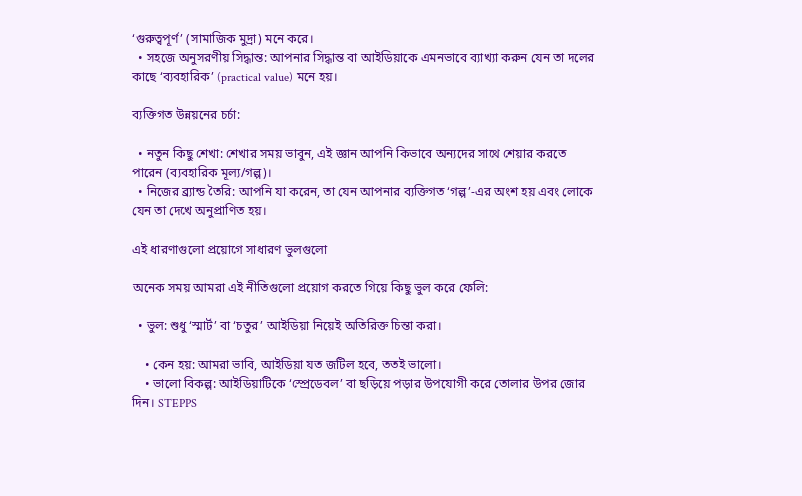‘গুরুত্বপূর্ণ’ (সামাজিক মুদ্রা) মনে করে।
  • সহজে অনুসরণীয় সিদ্ধান্ত: আপনার সিদ্ধান্ত বা আইডিয়াকে এমনভাবে ব্যাখ্যা করুন যেন তা দলের কাছে ‘ব্যবহারিক’ (practical value) মনে হয়।

ব্যক্তিগত উন্নয়নের চর্চা:

  • নতুন কিছু শেখা: শেখার সময় ভাবুন, এই জ্ঞান আপনি কিভাবে অন্যদের সাথে শেয়ার করতে পারেন (ব্যবহারিক মূল্য/গল্প)।
  • নিজের ব্র্যান্ড তৈরি: আপনি যা করেন, তা যেন আপনার ব্যক্তিগত ‘গল্প’-এর অংশ হয় এবং লোকে যেন তা দেখে অনুপ্রাণিত হয়।

এই ধারণাগুলো প্রয়োগে সাধারণ ভুলগুলো

অনেক সময় আমরা এই নীতিগুলো প্রয়োগ করতে গিয়ে কিছু ভুল করে ফেলি:

  • ভুল: শুধু ‘স্মার্ট’ বা ‘চতুর’ আইডিয়া নিয়েই অতিরিক্ত চিন্তা করা।

    • কেন হয়: আমরা ভাবি, আইডিয়া যত জটিল হবে, ততই ভালো।
    • ভালো বিকল্প: আইডিয়াটিকে ‘স্প্রেডেবল’ বা ছড়িয়ে পড়ার উপযোগী করে তোলার উপর জোর দিন। STEPPS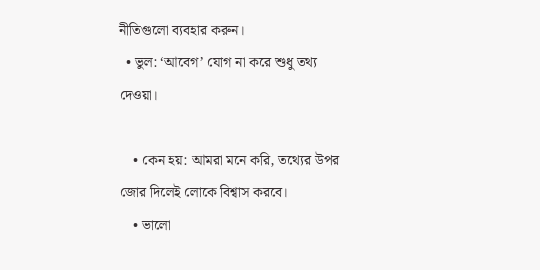নীতিগুলো ব্যবহার করুন।
  • ভুল: ‘আবেগ’ যোগ না করে শুধু তথ্য দেওয়া।

    • কেন হয়: আমরা মনে করি, তথ্যের উপর জোর দিলেই লোকে বিশ্বাস করবে।
    • ভালো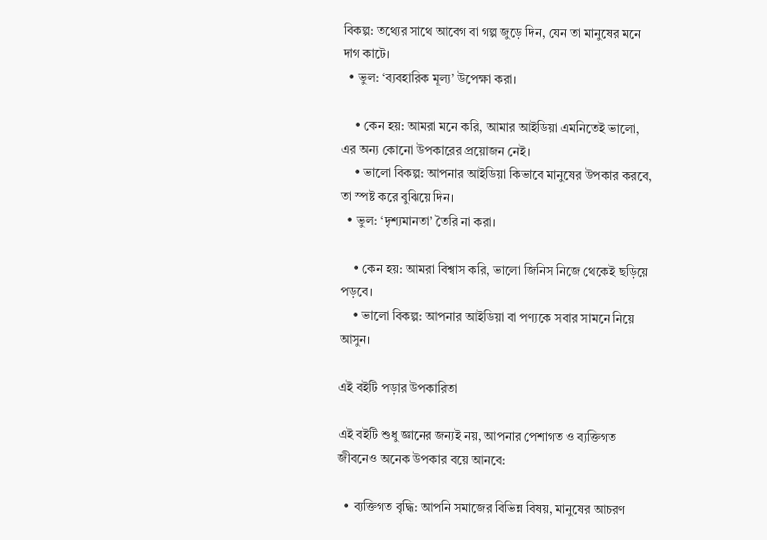বিকল্প: তথ্যের সাথে আবেগ বা গল্প জুড়ে দিন, যেন তা মানুষের মনে দাগ কাটে।
  • ভুল: ‘ব্যবহারিক মূল্য’ উপেক্ষা করা।

    • কেন হয়: আমরা মনে করি, আমার আইডিয়া এমনিতেই ভালো, এর অন্য কোনো উপকারের প্রয়োজন নেই।
    • ভালো বিকল্প: আপনার আইডিয়া কিভাবে মানুষের উপকার করবে, তা স্পষ্ট করে বুঝিয়ে দিন।
  • ভুল: ‘দৃশ্যমানতা’ তৈরি না করা।

    • কেন হয়: আমরা বিশ্বাস করি, ভালো জিনিস নিজে থেকেই ছড়িয়ে পড়বে।
    • ভালো বিকল্প: আপনার আইডিয়া বা পণ্যকে সবার সামনে নিয়ে আসুন।

এই বইটি পড়ার উপকারিতা

এই বইটি শুধু জ্ঞানের জন্যই নয়, আপনার পেশাগত ও ব্যক্তিগত জীবনেও অনেক উপকার বয়ে আনবে:

  • ব্যক্তিগত বৃদ্ধি: আপনি সমাজের বিভিন্ন বিষয়, মানুষের আচরণ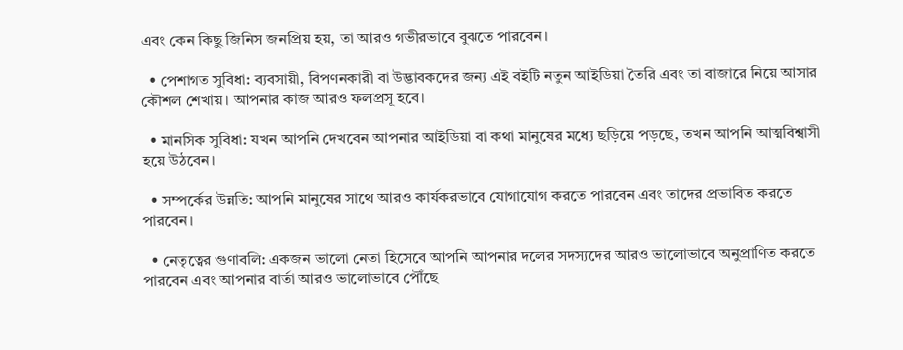এবং কেন কিছু জিনিস জনপ্রিয় হয়, তা আরও গভীরভাবে বুঝতে পারবেন।

  • পেশাগত সুবিধা: ব্যবসায়ী, বিপণনকারী বা উদ্ভাবকদের জন্য এই বইটি নতুন আইডিয়া তৈরি এবং তা বাজারে নিয়ে আসার কৌশল শেখায়। আপনার কাজ আরও ফলপ্রসূ হবে।

  • মানসিক সুবিধা: যখন আপনি দেখবেন আপনার আইডিয়া বা কথা মানুষের মধ্যে ছড়িয়ে পড়ছে, তখন আপনি আত্মবিশ্বাসী হয়ে উঠবেন।

  • সম্পর্কের উন্নতি: আপনি মানুষের সাথে আরও কার্যকরভাবে যোগাযোগ করতে পারবেন এবং তাদের প্রভাবিত করতে পারবেন।

  • নেতৃত্বের গুণাবলি: একজন ভালো নেতা হিসেবে আপনি আপনার দলের সদস্যদের আরও ভালোভাবে অনুপ্রাণিত করতে পারবেন এবং আপনার বার্তা আরও ভালোভাবে পৌঁছে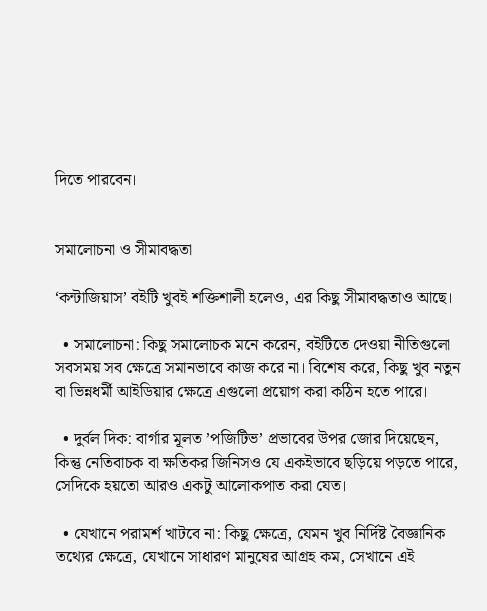দিতে পারবেন।


সমালোচনা ও সীমাবদ্ধতা

‘কন্টাজিয়াস’ বইটি খুবই শক্তিশালী হলেও, এর কিছু সীমাবদ্ধতাও আছে।

  • সমালোচনা: কিছু সমালোচক মনে করেন, বইটিতে দেওয়া নীতিগুলো সবসময় সব ক্ষেত্রে সমানভাবে কাজ করে না। বিশেষ করে, কিছু খুব নতুন বা ভিন্নধর্মী আইডিয়ার ক্ষেত্রে এগুলো প্রয়োগ করা কঠিন হতে পারে।

  • দুর্বল দিক: বার্গার মূলত ’পজিটিভ’ প্রভাবের উপর জোর দিয়েছেন, কিন্তু নেতিবাচক বা ক্ষতিকর জিনিসও যে একইভাবে ছড়িয়ে পড়তে পারে, সেদিকে হয়তো আরও একটু আলোকপাত করা যেত।

  • যেখানে পরামর্শ খাটবে না: কিছু ক্ষেত্রে, যেমন খুব নির্দিষ্ট বৈজ্ঞানিক তথ্যের ক্ষেত্রে, যেখানে সাধারণ মানুষের আগ্রহ কম, সেখানে এই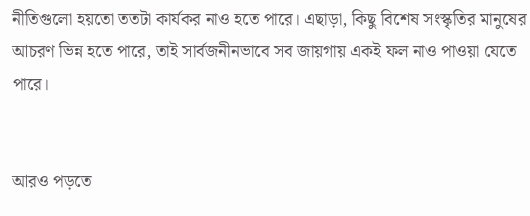নীতিগুলো হয়তো ততটা কার্যকর নাও হতে পারে। এছাড়া, কিছু বিশেষ সংস্কৃতির মানুষের আচরণ ভিন্ন হতে পারে, তাই সার্বজনীনভাবে সব জায়গায় একই ফল নাও পাওয়া যেতে পারে।


আরও পড়তে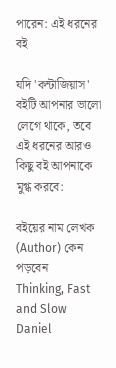পারেন: এই ধরনের বই

যদি 'কন্টাজিয়াস' বইটি আপনার ভালো লেগে থাকে, তবে এই ধরনের আরও কিছু বই আপনাকে মুগ্ধ করবে:

বইয়ের নাম লেখক (Author) কেন পড়বেন
Thinking, Fast and Slow Daniel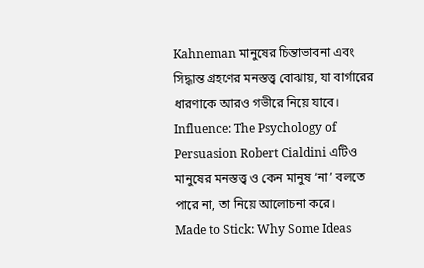Kahneman মানুষের চিন্তাভাবনা এবং সিদ্ধান্ত গ্রহণের মনস্তত্ত্ব বোঝায়, যা বার্গারের ধারণাকে আরও গভীরে নিয়ে যাবে।
Influence: The Psychology of Persuasion Robert Cialdini এটিও মানুষের মনস্তত্ত্ব ও কেন মানুষ ‘না’ বলতে পারে না, তা নিয়ে আলোচনা করে।
Made to Stick: Why Some Ideas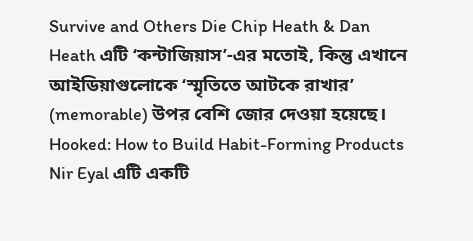Survive and Others Die Chip Heath & Dan Heath এটি ‘কন্টাজিয়াস’-এর মতোই, কিন্তু এখানে আইডিয়াগুলোকে ‘স্মৃতিতে আটকে রাখার’ (memorable) উপর বেশি জোর দেওয়া হয়েছে।
Hooked: How to Build Habit-Forming Products Nir Eyal এটি একটি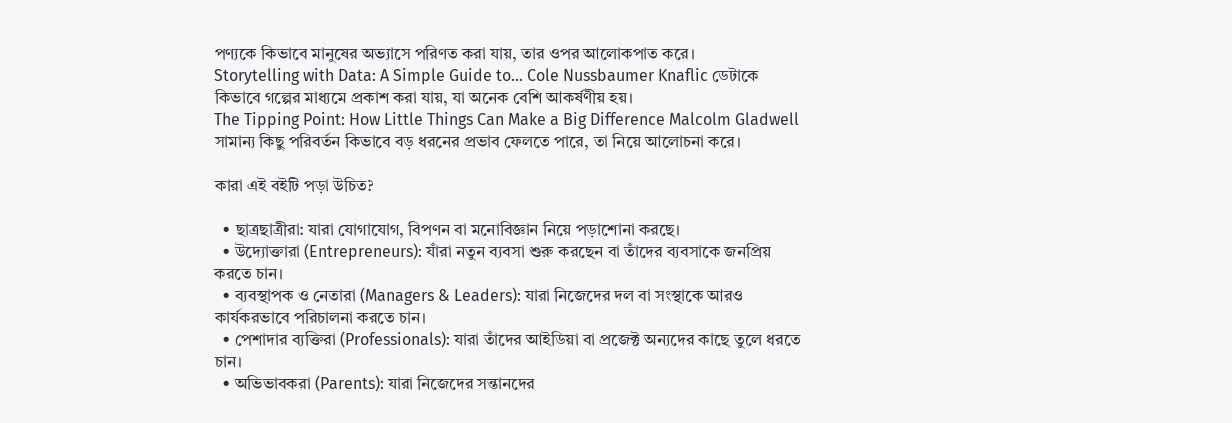পণ্যকে কিভাবে মানুষের অভ্যাসে পরিণত করা যায়, তার ওপর আলোকপাত করে।
Storytelling with Data: A Simple Guide to… Cole Nussbaumer Knaflic ডেটাকে কিভাবে গল্পের মাধ্যমে প্রকাশ করা যায়, যা অনেক বেশি আকর্ষণীয় হয়।
The Tipping Point: How Little Things Can Make a Big Difference Malcolm Gladwell সামান্য কিছু পরিবর্তন কিভাবে বড় ধরনের প্রভাব ফেলতে পারে, তা নিয়ে আলোচনা করে।

কারা এই বইটি পড়া উচিত?

  • ছাত্রছাত্রীরা: যারা যোগাযোগ, বিপণন বা মনোবিজ্ঞান নিয়ে পড়াশোনা করছে।
  • উদ্যোক্তারা (Entrepreneurs): যাঁরা নতুন ব্যবসা শুরু করছেন বা তাঁদের ব্যবসাকে জনপ্রিয় করতে চান।
  • ব্যবস্থাপক ও নেতারা (Managers & Leaders): যারা নিজেদের দল বা সংস্থাকে আরও কার্যকরভাবে পরিচালনা করতে চান।
  • পেশাদার ব্যক্তিরা (Professionals): যারা তাঁদের আইডিয়া বা প্রজেক্ট অন্যদের কাছে তুলে ধরতে চান।
  • অভিভাবকরা (Parents): যারা নিজেদের সন্তানদের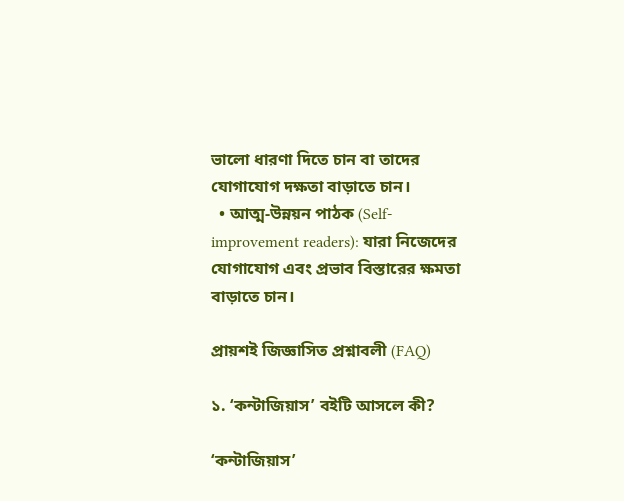ভালো ধারণা দিতে চান বা তাদের যোগাযোগ দক্ষতা বাড়াতে চান।
  • আত্ম-উন্নয়ন পাঠক (Self-improvement readers): যারা নিজেদের যোগাযোগ এবং প্রভাব বিস্তারের ক্ষমতা বাড়াতে চান।

প্রায়শই জিজ্ঞাসিত প্রশ্নাবলী (FAQ)

১. ‘কন্টাজিয়াস’ বইটি আসলে কী?

‘কন্টাজিয়াস’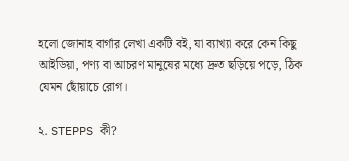হলো জোনাহ বার্গার লেখা একটি বই, যা ব্যাখ্যা করে কেন কিছু আইডিয়া, পণ্য বা আচরণ মানুষের মধ্যে দ্রুত ছড়িয়ে পড়ে, ঠিক যেমন ছোঁয়াচে রোগ।

২. STEPPS কী?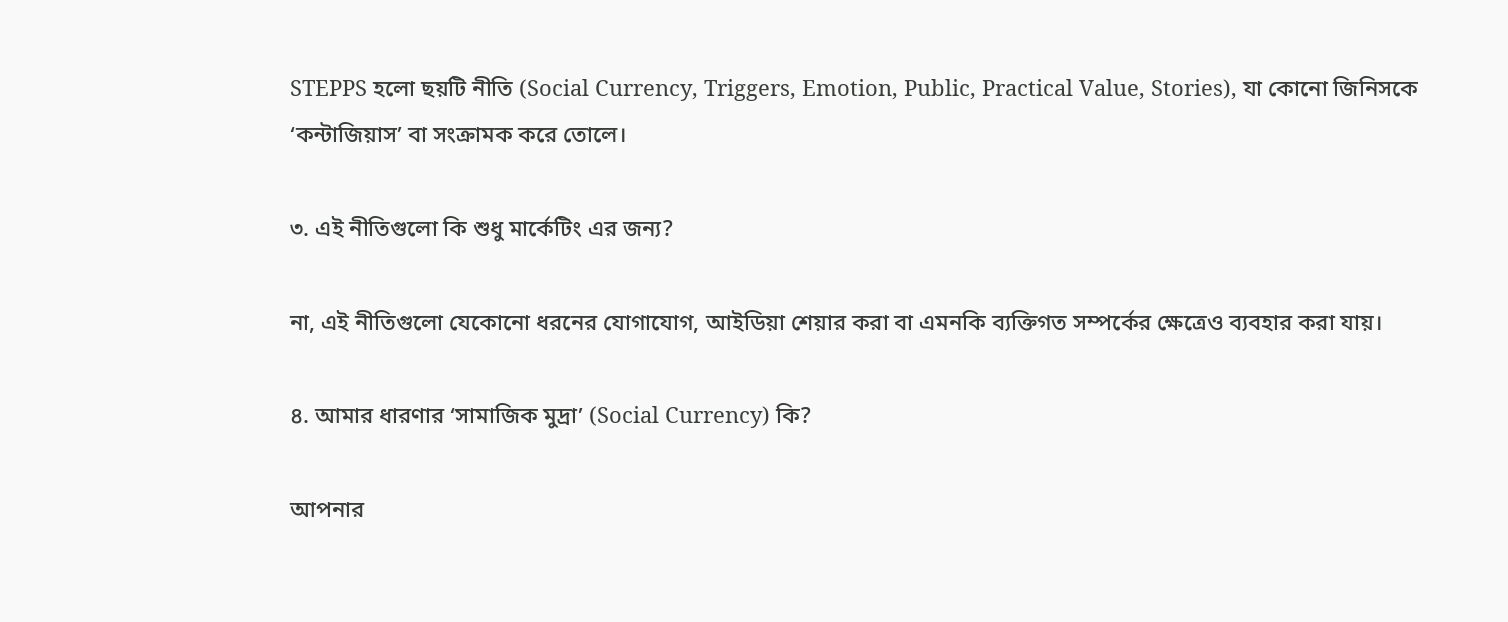STEPPS হলো ছয়টি নীতি (Social Currency, Triggers, Emotion, Public, Practical Value, Stories), যা কোনো জিনিসকে ‘কন্টাজিয়াস’ বা সংক্রামক করে তোলে।

৩. এই নীতিগুলো কি শুধু মার্কেটিং এর জন্য?

না, এই নীতিগুলো যেকোনো ধরনের যোগাযোগ, আইডিয়া শেয়ার করা বা এমনকি ব্যক্তিগত সম্পর্কের ক্ষেত্রেও ব্যবহার করা যায়।

৪. আমার ধারণার ‘সামাজিক মুদ্রা’ (Social Currency) কি?

আপনার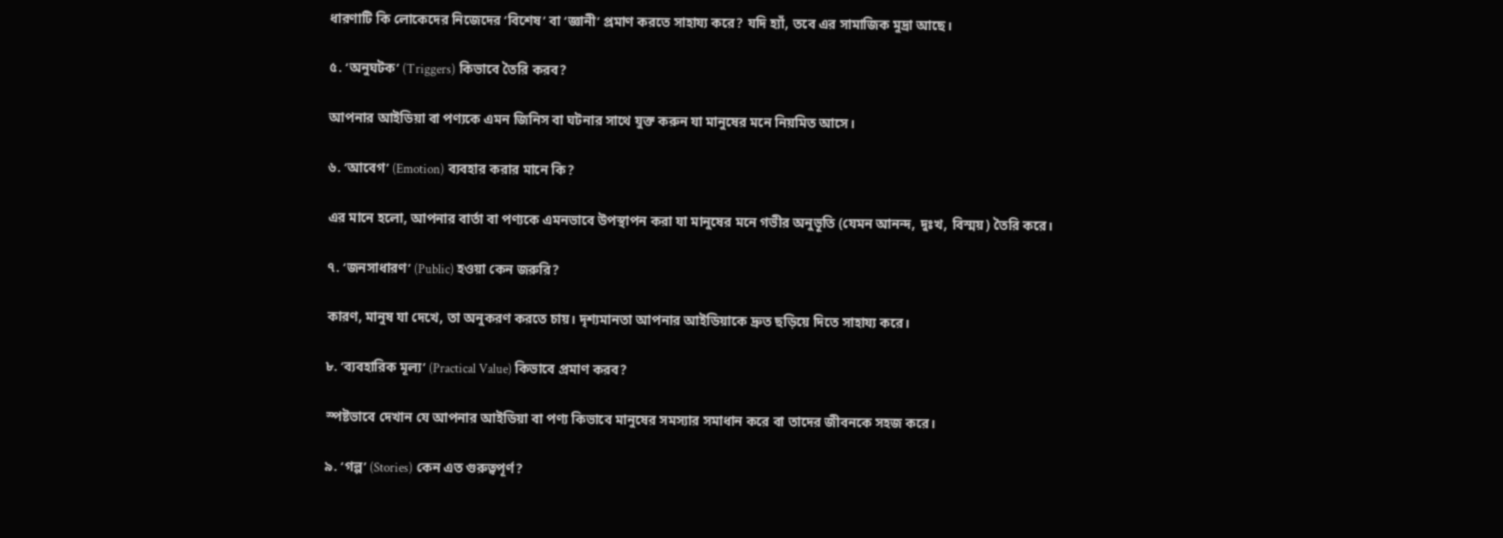ধারণাটি কি লোকেদের নিজেদের ‘বিশেষ’ বা ‘জ্ঞানী’ প্রমাণ করতে সাহায্য করে? যদি হ্যাঁ, তবে এর সামাজিক মুদ্রা আছে।

৫. ‘অনুঘটক’ (Triggers) কিভাবে তৈরি করব?

আপনার আইডিয়া বা পণ্যকে এমন জিনিস বা ঘটনার সাথে যুক্ত করুন যা মানুষের মনে নিয়মিত আসে।

৬. ‘আবেগ’ (Emotion) ব্যবহার করার মানে কি?

এর মানে হলো, আপনার বার্তা বা পণ্যকে এমনভাবে উপস্থাপন করা যা মানুষের মনে গভীর অনুভূতি (যেমন আনন্দ, দুঃখ, বিস্ময়) তৈরি করে।

৭. ‘জনসাধারণ’ (Public) হওয়া কেন জরুরি?

কারণ, মানুষ যা দেখে, তা অনুকরণ করতে চায়। দৃশ্যমানতা আপনার আইডিয়াকে দ্রুত ছড়িয়ে দিতে সাহায্য করে।

৮. ‘ব্যবহারিক মূল্য’ (Practical Value) কিভাবে প্রমাণ করব?

স্পষ্টভাবে দেখান যে আপনার আইডিয়া বা পণ্য কিভাবে মানুষের সমস্যার সমাধান করে বা তাদের জীবনকে সহজ করে।

৯. ‘গল্প’ (Stories) কেন এত গুরুত্বপূর্ণ?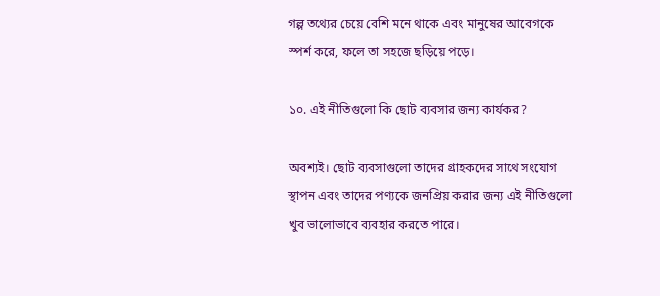গল্প তথ্যের চেয়ে বেশি মনে থাকে এবং মানুষের আবেগকে স্পর্শ করে, ফলে তা সহজে ছড়িয়ে পড়ে।

১০. এই নীতিগুলো কি ছোট ব্যবসার জন্য কার্যকর?

অবশ্যই। ছোট ব্যবসাগুলো তাদের গ্রাহকদের সাথে সংযোগ স্থাপন এবং তাদের পণ্যকে জনপ্রিয় করার জন্য এই নীতিগুলো খুব ভালোভাবে ব্যবহার করতে পারে।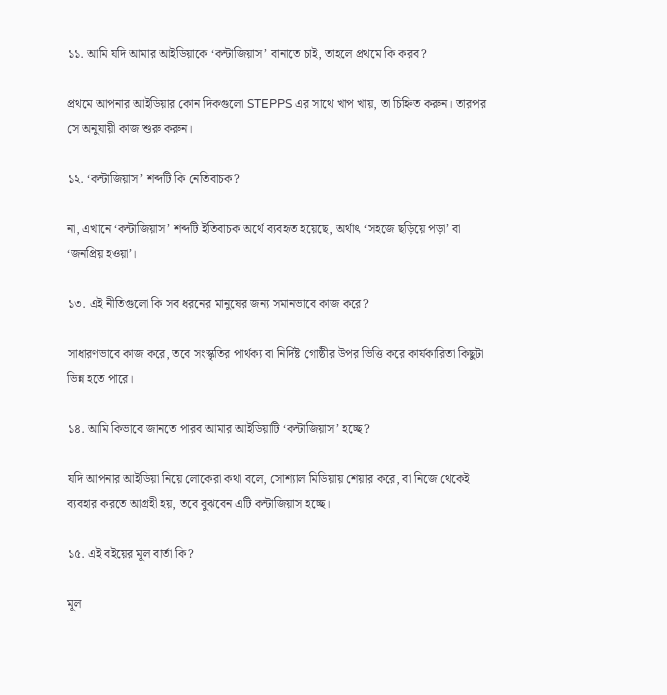১১. আমি যদি আমার আইডিয়াকে ‘কন্টাজিয়াস’ বানাতে চাই, তাহলে প্রথমে কি করব?

প্রথমে আপনার আইডিয়ার কোন দিকগুলো STEPPS এর সাথে খাপ খায়, তা চিহ্নিত করুন। তারপর সে অনুযায়ী কাজ শুরু করুন।

১২. ‘কন্টাজিয়াস’ শব্দটি কি নেতিবাচক?

না, এখানে ‘কন্টাজিয়াস’ শব্দটি ইতিবাচক অর্থে ব্যবহৃত হয়েছে, অর্থাৎ ‘সহজে ছড়িয়ে পড়া’ বা ‘জনপ্রিয় হওয়া’।

১৩. এই নীতিগুলো কি সব ধরনের মানুষের জন্য সমানভাবে কাজ করে?

সাধারণভাবে কাজ করে, তবে সংস্কৃতির পার্থক্য বা নির্দিষ্ট গোষ্ঠীর উপর ভিত্তি করে কার্যকারিতা কিছুটা ভিন্ন হতে পারে।

১৪. আমি কিভাবে জানতে পারব আমার আইডিয়াটি ‘কন্টাজিয়াস’ হচ্ছে?

যদি আপনার আইডিয়া নিয়ে লোকেরা কথা বলে, সোশ্যাল মিডিয়ায় শেয়ার করে, বা নিজে থেকেই ব্যবহার করতে আগ্রহী হয়, তবে বুঝবেন এটি কন্টাজিয়াস হচ্ছে।

১৫. এই বইয়ের মূল বার্তা কি?

মূল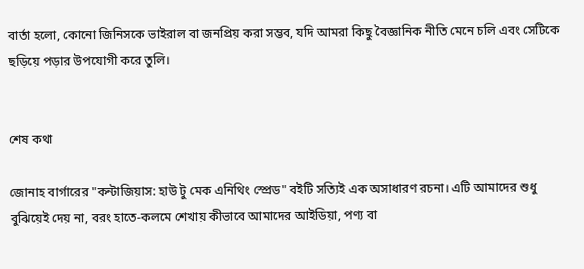বার্তা হলো, কোনো জিনিসকে ভাইরাল বা জনপ্রিয় করা সম্ভব, যদি আমরা কিছু বৈজ্ঞানিক নীতি মেনে চলি এবং সেটিকে ছড়িয়ে পড়ার উপযোগী করে তুলি।


শেষ কথা

জোনাহ বার্গারের "কন্টাজিয়াস: হাউ টু মেক এনিথিং স্প্রেড" বইটি সত্যিই এক অসাধারণ রচনা। এটি আমাদের শুধু বুঝিয়েই দেয় না, বরং হাতে-কলমে শেখায় কীভাবে আমাদের আইডিয়া, পণ্য বা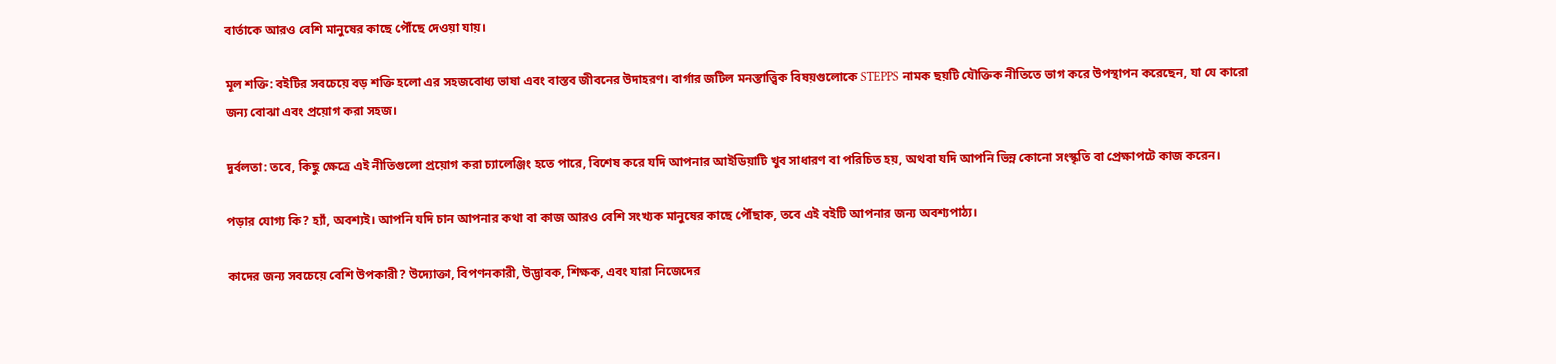বার্তাকে আরও বেশি মানুষের কাছে পৌঁছে দেওয়া যায়।

মূল শক্তি: বইটির সবচেয়ে বড় শক্তি হলো এর সহজবোধ্য ভাষা এবং বাস্তব জীবনের উদাহরণ। বার্গার জটিল মনস্তাত্ত্বিক বিষয়গুলোকে STEPPS নামক ছয়টি যৌক্তিক নীতিতে ভাগ করে উপস্থাপন করেছেন, যা যে কারো জন্য বোঝা এবং প্রয়োগ করা সহজ।

দুর্বলতা: তবে, কিছু ক্ষেত্রে এই নীতিগুলো প্রয়োগ করা চ্যালেঞ্জিং হতে পারে, বিশেষ করে যদি আপনার আইডিয়াটি খুব সাধারণ বা পরিচিত হয়, অথবা যদি আপনি ভিন্ন কোনো সংস্কৃতি বা প্রেক্ষাপটে কাজ করেন।

পড়ার যোগ্য কি? হ্যাঁ, অবশ্যই। আপনি যদি চান আপনার কথা বা কাজ আরও বেশি সংখ্যক মানুষের কাছে পৌঁছাক, তবে এই বইটি আপনার জন্য অবশ্যপাঠ্য।

কাদের জন্য সবচেয়ে বেশি উপকারী? উদ্যোক্তা, বিপণনকারী, উদ্ভাবক, শিক্ষক, এবং যারা নিজেদের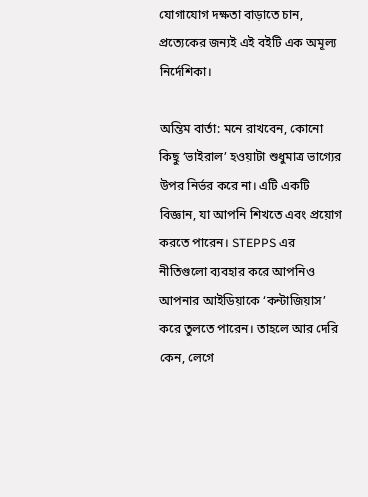যোগাযোগ দক্ষতা বাড়াতে চান, প্রত্যেকের জন্যই এই বইটি এক অমূল্য নির্দেশিকা।

অন্তিম বার্তা: মনে রাখবেন, কোনো কিছু ‘ভাইরাল’ হওয়াটা শুধুমাত্র ভাগ্যের উপর নির্ভর করে না। এটি একটি বিজ্ঞান, যা আপনি শিখতে এবং প্রয়োগ করতে পারেন। STEPPS এর নীতিগুলো ব্যবহার করে আপনিও আপনার আইডিয়াকে ‘কন্টাজিয়াস’ করে তুলতে পারেন। তাহলে আর দেরি কেন, লেগে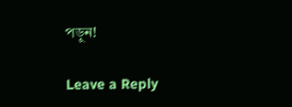পড়ুন!

Leave a Reply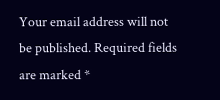Your email address will not be published. Required fields are marked *